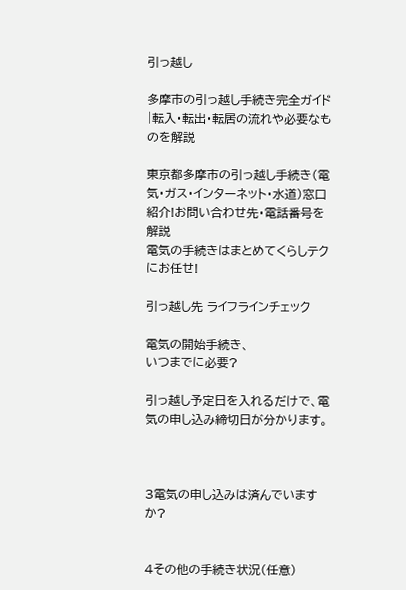引っ越し

多摩市の引っ越し手続き完全ガイド|転入・転出・転居の流れや必要なものを解説

東京都多摩市の引っ越し手続き(電気・ガス・インターネット・水道)窓口紹介!お問い合わせ先・電話番号を解説
電気の手続きはまとめてくらしテクにお任せ!

引っ越し先 ライフラインチェック

電気の開始手続き、
いつまでに必要?

引っ越し予定日を入れるだけで、電気の申し込み締切日が分かります。



3電気の申し込みは済んでいますか?


4その他の手続き状況(任意)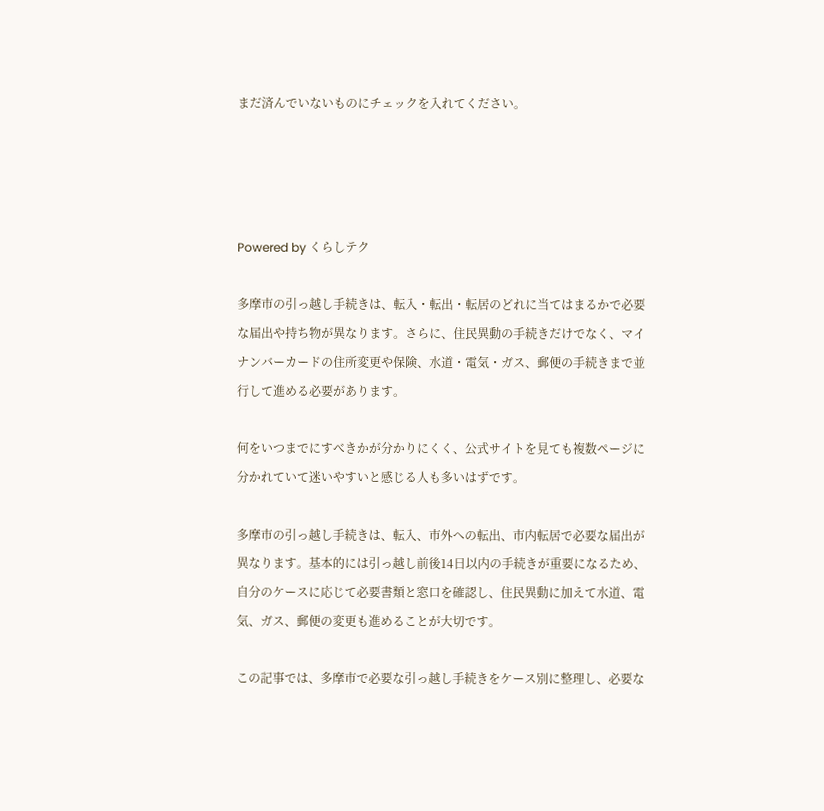まだ済んでいないものにチェックを入れてください。




Powered by くらしテク

多摩市の引っ越し手続きは、転入・転出・転居のどれに当てはまるかで必要な届出や持ち物が異なります。さらに、住民異動の手続きだけでなく、マイナンバーカードの住所変更や保険、水道・電気・ガス、郵便の手続きまで並行して進める必要があります。

何をいつまでにすべきかが分かりにくく、公式サイトを見ても複数ページに分かれていて迷いやすいと感じる人も多いはずです。

多摩市の引っ越し手続きは、転入、市外への転出、市内転居で必要な届出が異なります。基本的には引っ越し前後14日以内の手続きが重要になるため、自分のケースに応じて必要書類と窓口を確認し、住民異動に加えて水道、電気、ガス、郵便の変更も進めることが大切です。

この記事では、多摩市で必要な引っ越し手続きをケース別に整理し、必要な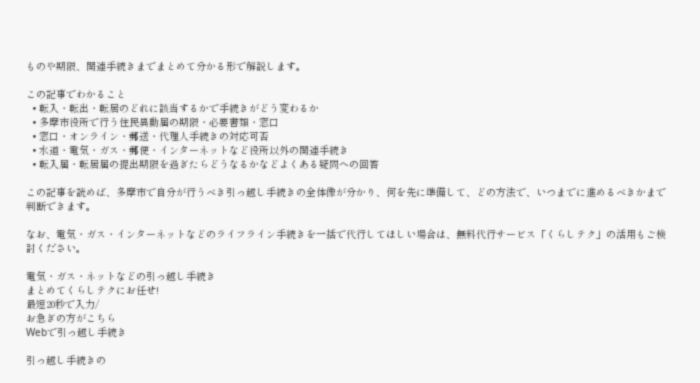ものや期限、関連手続きまでまとめて分かる形で解説します。

この記事でわかること
  • 転入・転出・転居のどれに該当するかで手続きがどう変わるか
  • 多摩市役所で行う住民異動届の期限・必要書類・窓口
  • 窓口・オンライン・郵送・代理人手続きの対応可否
  • 水道・電気・ガス・郵便・インターネットなど役所以外の関連手続き
  • 転入届・転居届の提出期限を過ぎたらどうなるかなどよくある疑問への回答

この記事を読めば、多摩市で自分が行うべき引っ越し手続きの全体像が分かり、何を先に準備して、どの方法で、いつまでに進めるべきかまで判断できます。

なお、電気・ガス・インターネットなどのライフライン手続きを一括で代行してほしい場合は、無料代行サービス「くらしテク」の活用もご検討ください。

電気・ガス・ネットなどの引っ越し手続き
まとめてくらしテクにお任せ!
最短20秒で入力/
お急ぎの方がこちら
Webで引っ越し手続き

引っ越し手続きの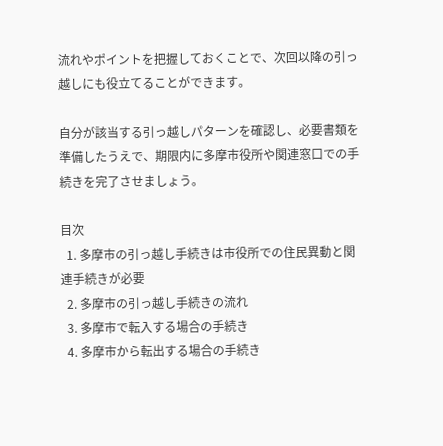流れやポイントを把握しておくことで、次回以降の引っ越しにも役立てることができます。

自分が該当する引っ越しパターンを確認し、必要書類を準備したうえで、期限内に多摩市役所や関連窓口での手続きを完了させましょう。

目次
  1. 多摩市の引っ越し手続きは市役所での住民異動と関連手続きが必要
  2. 多摩市の引っ越し手続きの流れ
  3. 多摩市で転入する場合の手続き
  4. 多摩市から転出する場合の手続き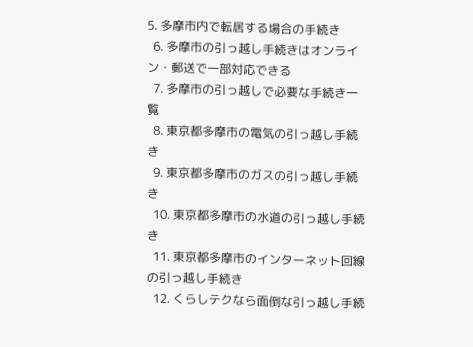5. 多摩市内で転居する場合の手続き
  6. 多摩市の引っ越し手続きはオンライン・郵送で一部対応できる
  7. 多摩市の引っ越しで必要な手続き一覧
  8. 東京都多摩市の電気の引っ越し手続き
  9. 東京都多摩市のガスの引っ越し手続き
  10. 東京都多摩市の水道の引っ越し手続き
  11. 東京都多摩市のインターネット回線の引っ越し手続き
  12. くらしテクなら面倒な引っ越し手続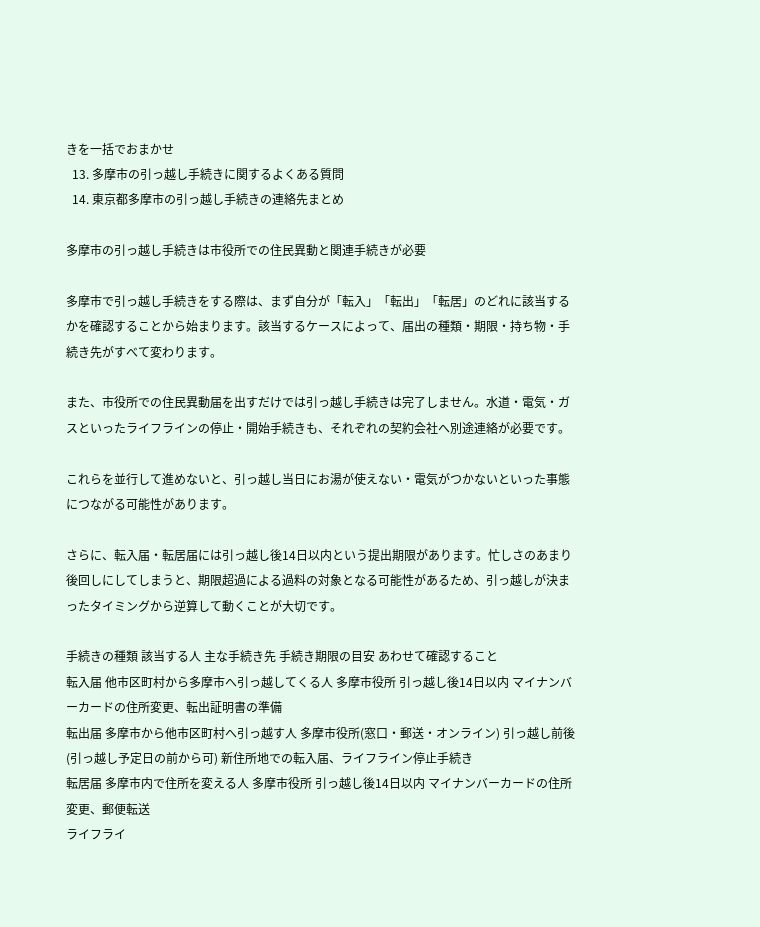きを一括でおまかせ
  13. 多摩市の引っ越し手続きに関するよくある質問
  14. 東京都多摩市の引っ越し手続きの連絡先まとめ

多摩市の引っ越し手続きは市役所での住民異動と関連手続きが必要

多摩市で引っ越し手続きをする際は、まず自分が「転入」「転出」「転居」のどれに該当するかを確認することから始まります。該当するケースによって、届出の種類・期限・持ち物・手続き先がすべて変わります。

また、市役所での住民異動届を出すだけでは引っ越し手続きは完了しません。水道・電気・ガスといったライフラインの停止・開始手続きも、それぞれの契約会社へ別途連絡が必要です。

これらを並行して進めないと、引っ越し当日にお湯が使えない・電気がつかないといった事態につながる可能性があります。

さらに、転入届・転居届には引っ越し後14日以内という提出期限があります。忙しさのあまり後回しにしてしまうと、期限超過による過料の対象となる可能性があるため、引っ越しが決まったタイミングから逆算して動くことが大切です。

手続きの種類 該当する人 主な手続き先 手続き期限の目安 あわせて確認すること
転入届 他市区町村から多摩市へ引っ越してくる人 多摩市役所 引っ越し後14日以内 マイナンバーカードの住所変更、転出証明書の準備
転出届 多摩市から他市区町村へ引っ越す人 多摩市役所(窓口・郵送・オンライン) 引っ越し前後(引っ越し予定日の前から可) 新住所地での転入届、ライフライン停止手続き
転居届 多摩市内で住所を変える人 多摩市役所 引っ越し後14日以内 マイナンバーカードの住所変更、郵便転送
ライフライ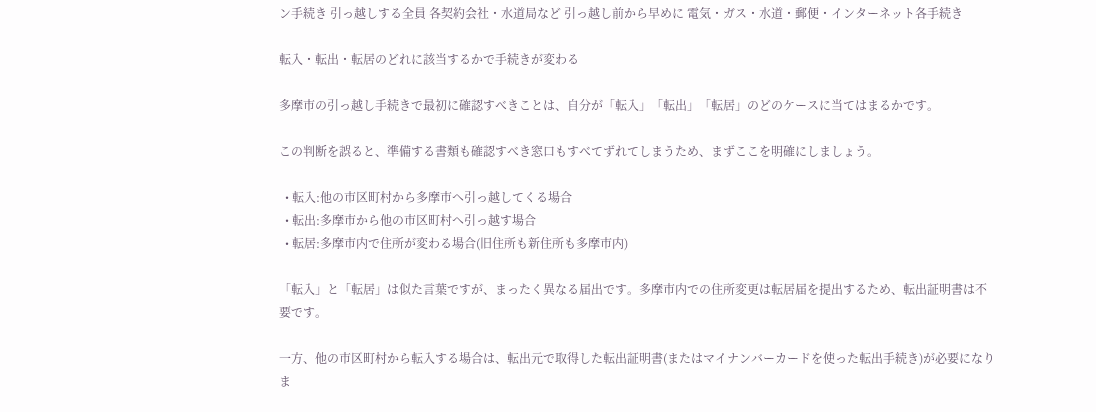ン手続き 引っ越しする全員 各契約会社・水道局など 引っ越し前から早めに 電気・ガス・水道・郵便・インターネット各手続き

転入・転出・転居のどれに該当するかで手続きが変わる

多摩市の引っ越し手続きで最初に確認すべきことは、自分が「転入」「転出」「転居」のどのケースに当てはまるかです。

この判断を誤ると、準備する書類も確認すべき窓口もすべてずれてしまうため、まずここを明確にしましょう。

  • 転入:他の市区町村から多摩市へ引っ越してくる場合
  • 転出:多摩市から他の市区町村へ引っ越す場合
  • 転居:多摩市内で住所が変わる場合(旧住所も新住所も多摩市内)

「転入」と「転居」は似た言葉ですが、まったく異なる届出です。多摩市内での住所変更は転居届を提出するため、転出証明書は不要です。

一方、他の市区町村から転入する場合は、転出元で取得した転出証明書(またはマイナンバーカードを使った転出手続き)が必要になりま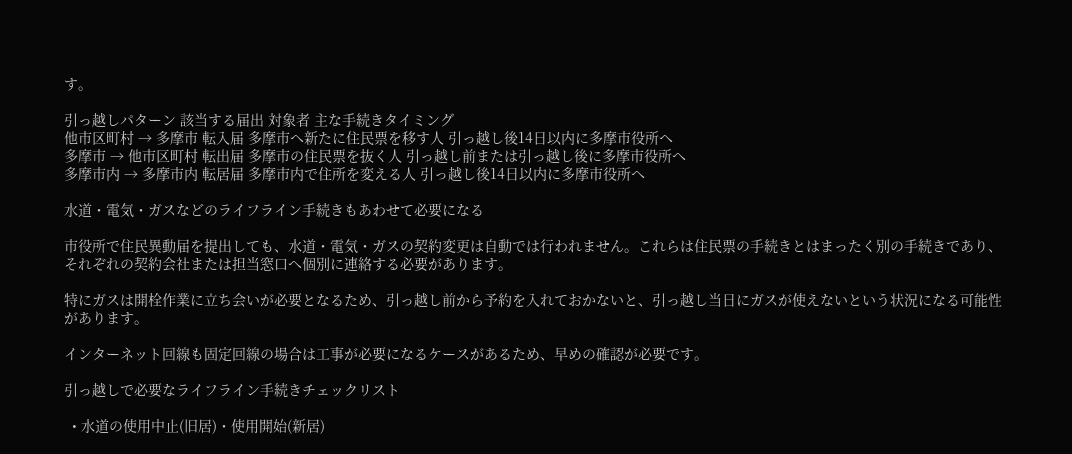す。

引っ越しパターン 該当する届出 対象者 主な手続きタイミング
他市区町村 → 多摩市 転入届 多摩市へ新たに住民票を移す人 引っ越し後14日以内に多摩市役所へ
多摩市 → 他市区町村 転出届 多摩市の住民票を抜く人 引っ越し前または引っ越し後に多摩市役所へ
多摩市内 → 多摩市内 転居届 多摩市内で住所を変える人 引っ越し後14日以内に多摩市役所へ

水道・電気・ガスなどのライフライン手続きもあわせて必要になる

市役所で住民異動届を提出しても、水道・電気・ガスの契約変更は自動では行われません。これらは住民票の手続きとはまったく別の手続きであり、それぞれの契約会社または担当窓口へ個別に連絡する必要があります。

特にガスは開栓作業に立ち会いが必要となるため、引っ越し前から予約を入れておかないと、引っ越し当日にガスが使えないという状況になる可能性があります。

インターネット回線も固定回線の場合は工事が必要になるケースがあるため、早めの確認が必要です。

引っ越しで必要なライフライン手続きチェックリスト

  • 水道の使用中止(旧居)・使用開始(新居)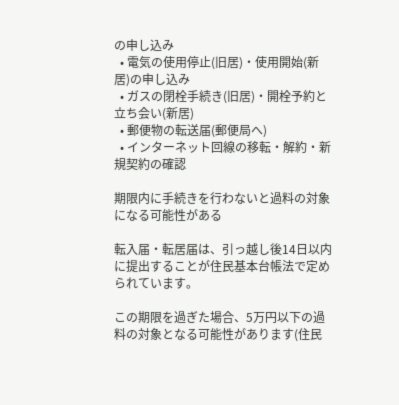の申し込み
  • 電気の使用停止(旧居)・使用開始(新居)の申し込み
  • ガスの閉栓手続き(旧居)・開栓予約と立ち会い(新居)
  • 郵便物の転送届(郵便局へ)
  • インターネット回線の移転・解約・新規契約の確認

期限内に手続きを行わないと過料の対象になる可能性がある

転入届・転居届は、引っ越し後14日以内に提出することが住民基本台帳法で定められています。

この期限を過ぎた場合、5万円以下の過料の対象となる可能性があります(住民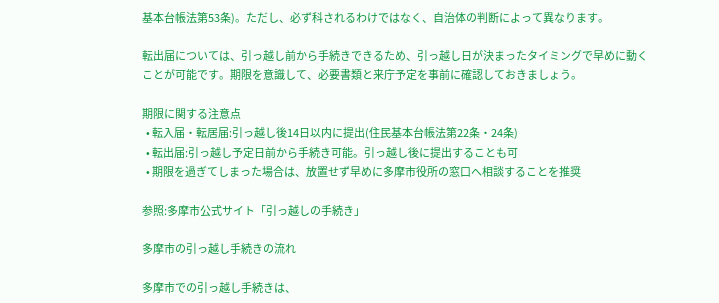基本台帳法第53条)。ただし、必ず科されるわけではなく、自治体の判断によって異なります。

転出届については、引っ越し前から手続きできるため、引っ越し日が決まったタイミングで早めに動くことが可能です。期限を意識して、必要書類と来庁予定を事前に確認しておきましょう。

期限に関する注意点
  • 転入届・転居届:引っ越し後14日以内に提出(住民基本台帳法第22条・24条)
  • 転出届:引っ越し予定日前から手続き可能。引っ越し後に提出することも可
  • 期限を過ぎてしまった場合は、放置せず早めに多摩市役所の窓口へ相談することを推奨

参照:多摩市公式サイト「引っ越しの手続き」

多摩市の引っ越し手続きの流れ

多摩市での引っ越し手続きは、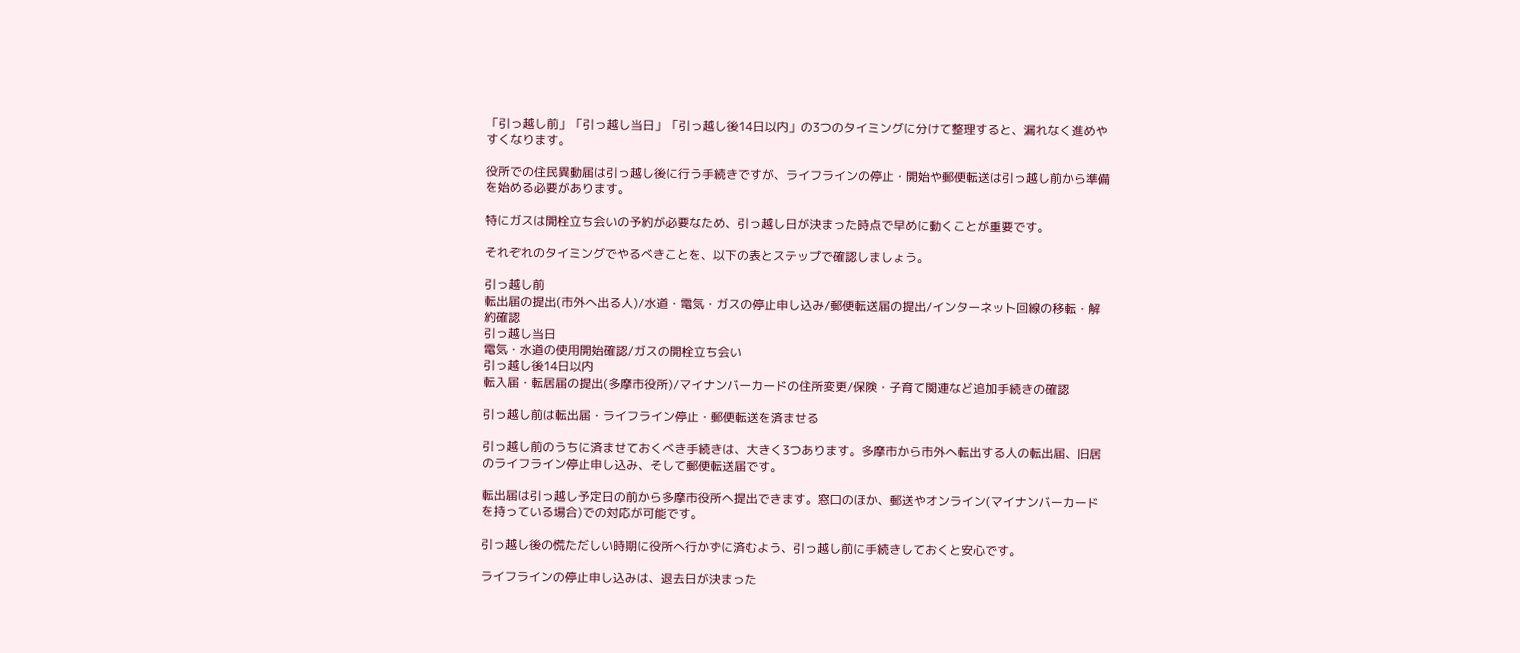「引っ越し前」「引っ越し当日」「引っ越し後14日以内」の3つのタイミングに分けて整理すると、漏れなく進めやすくなります。

役所での住民異動届は引っ越し後に行う手続きですが、ライフラインの停止・開始や郵便転送は引っ越し前から準備を始める必要があります。

特にガスは開栓立ち会いの予約が必要なため、引っ越し日が決まった時点で早めに動くことが重要です。

それぞれのタイミングでやるべきことを、以下の表とステップで確認しましょう。

引っ越し前
転出届の提出(市外へ出る人)/水道・電気・ガスの停止申し込み/郵便転送届の提出/インターネット回線の移転・解約確認
引っ越し当日
電気・水道の使用開始確認/ガスの開栓立ち会い
引っ越し後14日以内
転入届・転居届の提出(多摩市役所)/マイナンバーカードの住所変更/保険・子育て関連など追加手続きの確認

引っ越し前は転出届・ライフライン停止・郵便転送を済ませる

引っ越し前のうちに済ませておくべき手続きは、大きく3つあります。多摩市から市外へ転出する人の転出届、旧居のライフライン停止申し込み、そして郵便転送届です。

転出届は引っ越し予定日の前から多摩市役所へ提出できます。窓口のほか、郵送やオンライン(マイナンバーカードを持っている場合)での対応が可能です。

引っ越し後の慌ただしい時期に役所へ行かずに済むよう、引っ越し前に手続きしておくと安心です。

ライフラインの停止申し込みは、退去日が決まった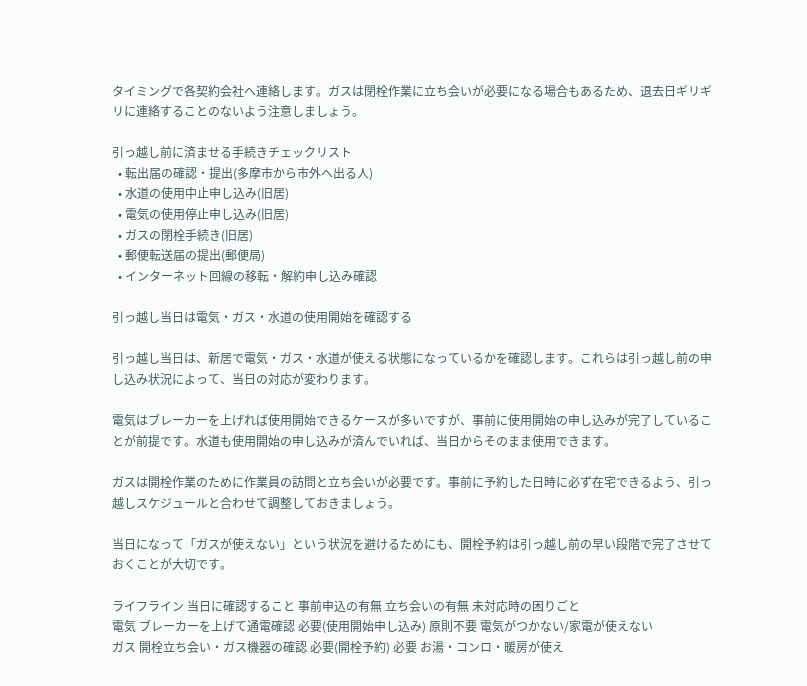タイミングで各契約会社へ連絡します。ガスは閉栓作業に立ち会いが必要になる場合もあるため、退去日ギリギリに連絡することのないよう注意しましょう。

引っ越し前に済ませる手続きチェックリスト
  • 転出届の確認・提出(多摩市から市外へ出る人)
  • 水道の使用中止申し込み(旧居)
  • 電気の使用停止申し込み(旧居)
  • ガスの閉栓手続き(旧居)
  • 郵便転送届の提出(郵便局)
  • インターネット回線の移転・解約申し込み確認

引っ越し当日は電気・ガス・水道の使用開始を確認する

引っ越し当日は、新居で電気・ガス・水道が使える状態になっているかを確認します。これらは引っ越し前の申し込み状況によって、当日の対応が変わります。

電気はブレーカーを上げれば使用開始できるケースが多いですが、事前に使用開始の申し込みが完了していることが前提です。水道も使用開始の申し込みが済んでいれば、当日からそのまま使用できます。

ガスは開栓作業のために作業員の訪問と立ち会いが必要です。事前に予約した日時に必ず在宅できるよう、引っ越しスケジュールと合わせて調整しておきましょう。

当日になって「ガスが使えない」という状況を避けるためにも、開栓予約は引っ越し前の早い段階で完了させておくことが大切です。

ライフライン 当日に確認すること 事前申込の有無 立ち会いの有無 未対応時の困りごと
電気 ブレーカーを上げて通電確認 必要(使用開始申し込み) 原則不要 電気がつかない/家電が使えない
ガス 開栓立ち会い・ガス機器の確認 必要(開栓予約) 必要 お湯・コンロ・暖房が使え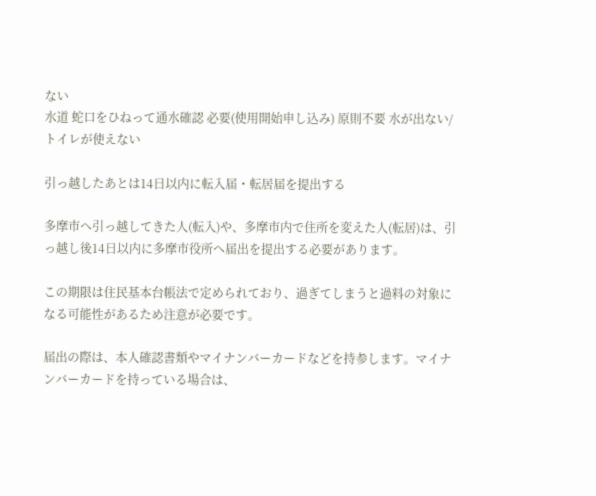ない
水道 蛇口をひねって通水確認 必要(使用開始申し込み) 原則不要 水が出ない/トイレが使えない

引っ越したあとは14日以内に転入届・転居届を提出する

多摩市へ引っ越してきた人(転入)や、多摩市内で住所を変えた人(転居)は、引っ越し後14日以内に多摩市役所へ届出を提出する必要があります。

この期限は住民基本台帳法で定められており、過ぎてしまうと過料の対象になる可能性があるため注意が必要です。

届出の際は、本人確認書類やマイナンバーカードなどを持参します。マイナンバーカードを持っている場合は、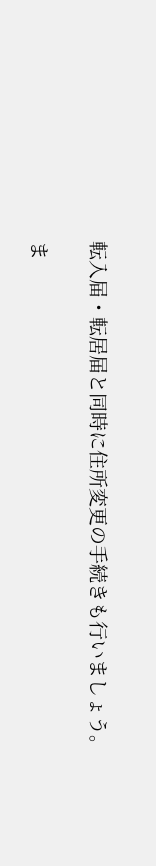転入届・転居届と同時に住所変更の手続きも行いましょう。

ま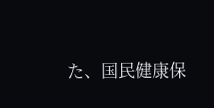た、国民健康保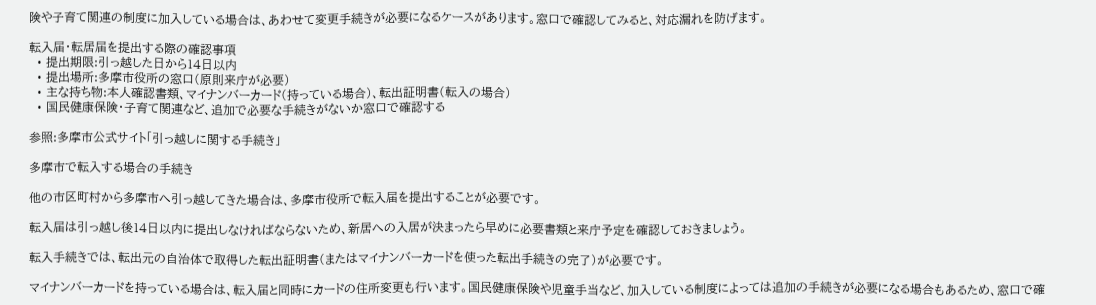険や子育て関連の制度に加入している場合は、あわせて変更手続きが必要になるケースがあります。窓口で確認してみると、対応漏れを防げます。

転入届・転居届を提出する際の確認事項
  • 提出期限:引っ越した日から14日以内
  • 提出場所:多摩市役所の窓口(原則来庁が必要)
  • 主な持ち物:本人確認書類、マイナンバーカード(持っている場合)、転出証明書(転入の場合)
  • 国民健康保険・子育て関連など、追加で必要な手続きがないか窓口で確認する

参照:多摩市公式サイト「引っ越しに関する手続き」

多摩市で転入する場合の手続き

他の市区町村から多摩市へ引っ越してきた場合は、多摩市役所で転入届を提出することが必要です。

転入届は引っ越し後14日以内に提出しなければならないため、新居への入居が決まったら早めに必要書類と来庁予定を確認しておきましょう。

転入手続きでは、転出元の自治体で取得した転出証明書(またはマイナンバーカードを使った転出手続きの完了)が必要です。

マイナンバーカードを持っている場合は、転入届と同時にカードの住所変更も行います。国民健康保険や児童手当など、加入している制度によっては追加の手続きが必要になる場合もあるため、窓口で確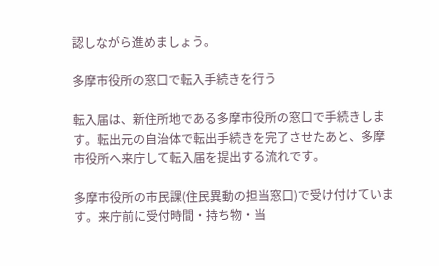認しながら進めましょう。

多摩市役所の窓口で転入手続きを行う

転入届は、新住所地である多摩市役所の窓口で手続きします。転出元の自治体で転出手続きを完了させたあと、多摩市役所へ来庁して転入届を提出する流れです。

多摩市役所の市民課(住民異動の担当窓口)で受け付けています。来庁前に受付時間・持ち物・当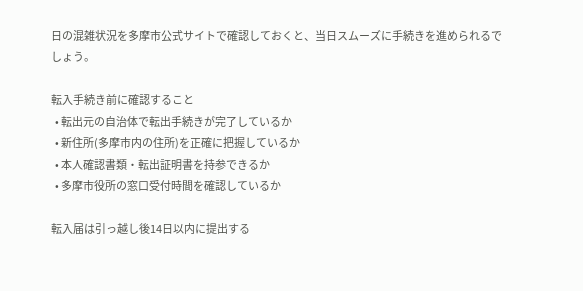日の混雑状況を多摩市公式サイトで確認しておくと、当日スムーズに手続きを進められるでしょう。

転入手続き前に確認すること
  • 転出元の自治体で転出手続きが完了しているか
  • 新住所(多摩市内の住所)を正確に把握しているか
  • 本人確認書類・転出証明書を持参できるか
  • 多摩市役所の窓口受付時間を確認しているか

転入届は引っ越し後14日以内に提出する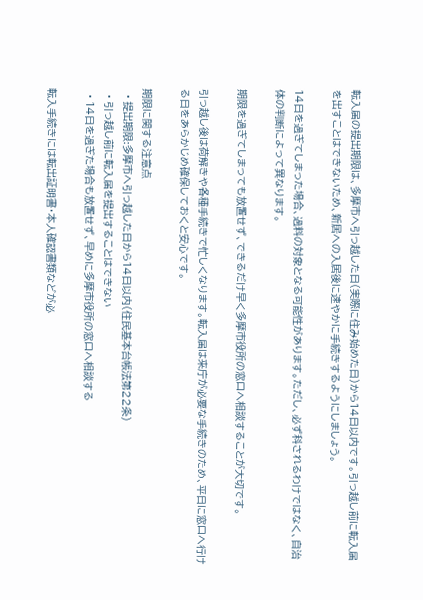転入届の提出期限は、多摩市へ引っ越した日(実際に住み始めた日)から14日以内です。引っ越し前に転入届を出すことはできないため、新居への入居後に速やかに手続きするようにしましょう。

14日を過ぎてしまった場合、過料の対象となる可能性があります。ただし、必ず科されるわけではなく、自治体の判断によって異なります。

期限を過ぎてしまっても放置せず、できるだけ早く多摩市役所の窓口へ相談することが大切です。

引っ越し後は荷解きや各種手続きで忙しくなります。転入届は来庁が必要な手続きのため、平日に窓口へ行ける日をあらかじめ確保しておくと安心です。

期限に関する注意点
  • 提出期限:多摩市へ引っ越した日から14日以内(住民基本台帳法第22条)
  • 引っ越し前に転入届を提出することはできない
  • 14日を過ぎた場合も放置せず、早めに多摩市役所の窓口へ相談する

転入手続きには転出証明書・本人確認書類などが必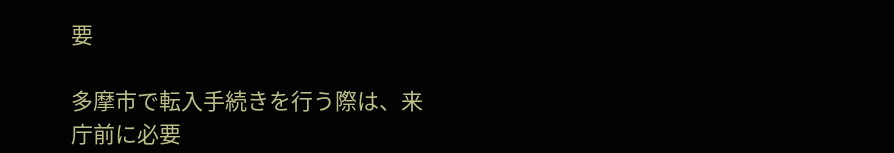要

多摩市で転入手続きを行う際は、来庁前に必要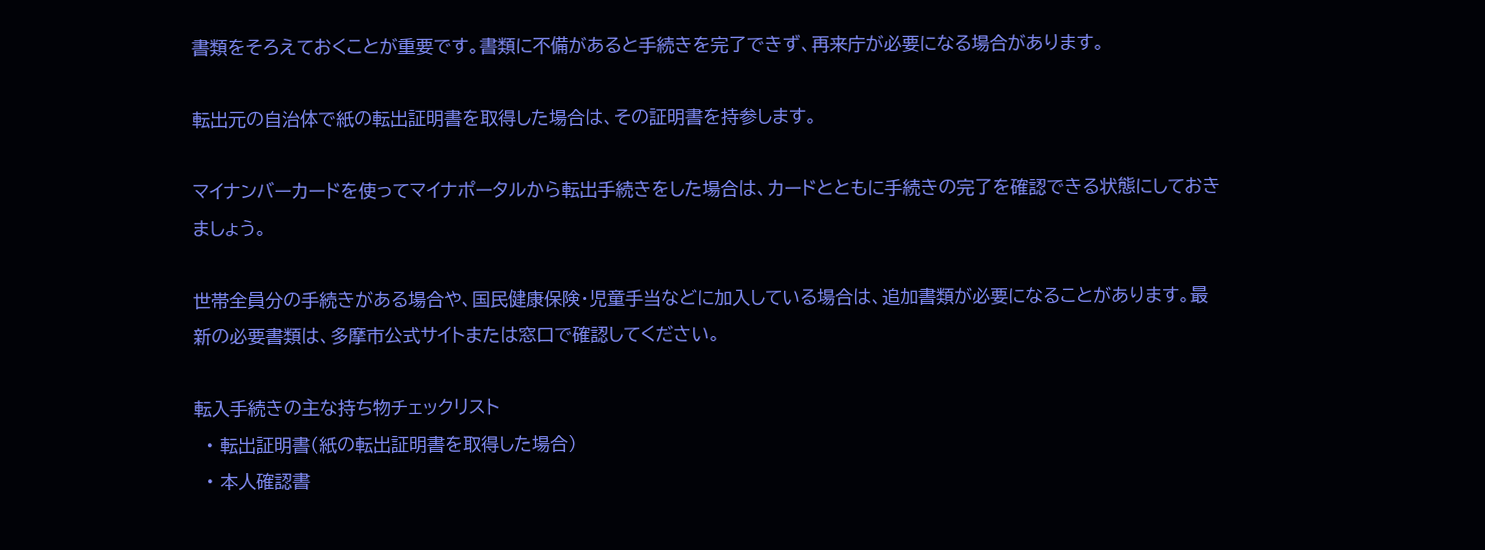書類をそろえておくことが重要です。書類に不備があると手続きを完了できず、再来庁が必要になる場合があります。

転出元の自治体で紙の転出証明書を取得した場合は、その証明書を持参します。

マイナンバーカードを使ってマイナポータルから転出手続きをした場合は、カードとともに手続きの完了を確認できる状態にしておきましょう。

世帯全員分の手続きがある場合や、国民健康保険・児童手当などに加入している場合は、追加書類が必要になることがあります。最新の必要書類は、多摩市公式サイトまたは窓口で確認してください。

転入手続きの主な持ち物チェックリスト
  • 転出証明書(紙の転出証明書を取得した場合)
  • 本人確認書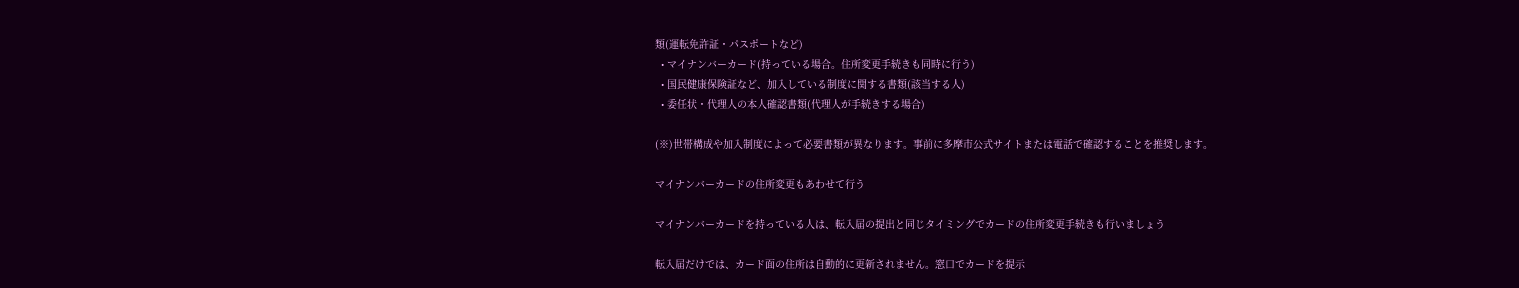類(運転免許証・パスポートなど)
  • マイナンバーカード(持っている場合。住所変更手続きも同時に行う)
  • 国民健康保険証など、加入している制度に関する書類(該当する人)
  • 委任状・代理人の本人確認書類(代理人が手続きする場合)

(※)世帯構成や加入制度によって必要書類が異なります。事前に多摩市公式サイトまたは電話で確認することを推奨します。

マイナンバーカードの住所変更もあわせて行う

マイナンバーカードを持っている人は、転入届の提出と同じタイミングでカードの住所変更手続きも行いましょう

転入届だけでは、カード面の住所は自動的に更新されません。窓口でカードを提示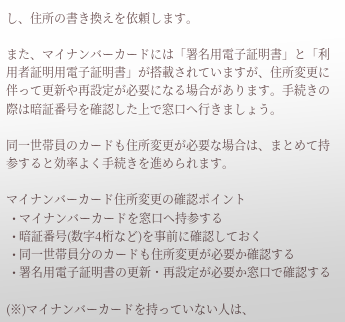し、住所の書き換えを依頼します。

また、マイナンバーカードには「署名用電子証明書」と「利用者証明用電子証明書」が搭載されていますが、住所変更に伴って更新や再設定が必要になる場合があります。手続きの際は暗証番号を確認した上で窓口へ行きましょう。

同一世帯員のカードも住所変更が必要な場合は、まとめて持参すると効率よく手続きを進められます。

マイナンバーカード住所変更の確認ポイント
  • マイナンバーカードを窓口へ持参する
  • 暗証番号(数字4桁など)を事前に確認しておく
  • 同一世帯員分のカードも住所変更が必要か確認する
  • 署名用電子証明書の更新・再設定が必要か窓口で確認する

(※)マイナンバーカードを持っていない人は、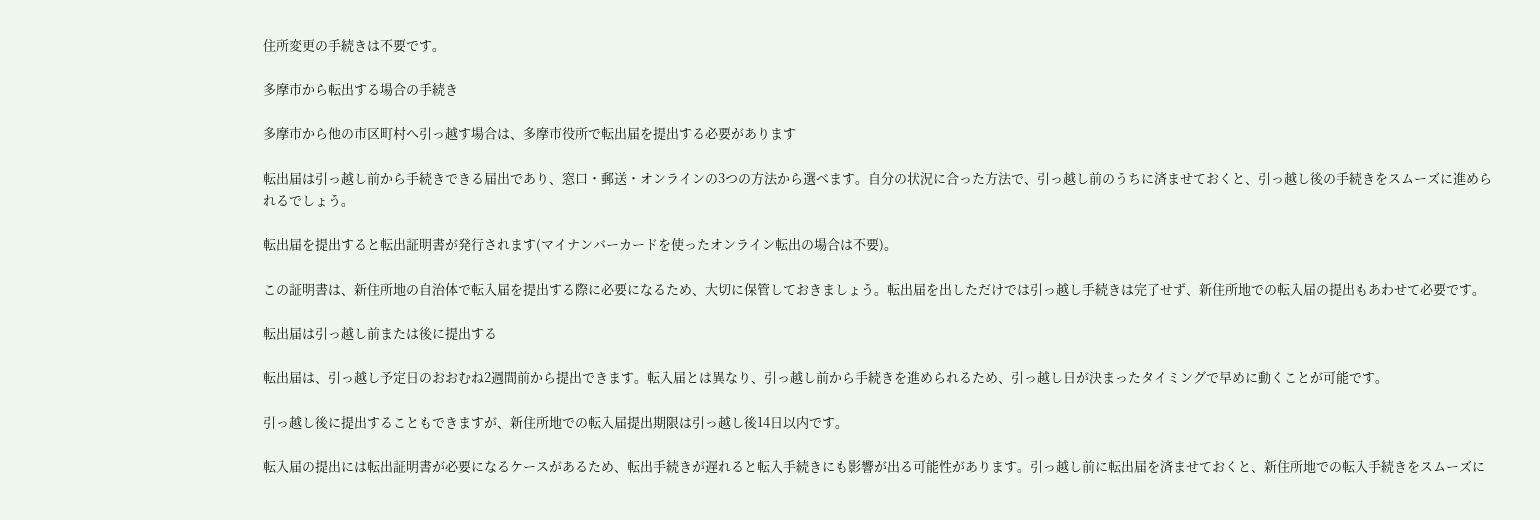住所変更の手続きは不要です。

多摩市から転出する場合の手続き

多摩市から他の市区町村へ引っ越す場合は、多摩市役所で転出届を提出する必要があります

転出届は引っ越し前から手続きできる届出であり、窓口・郵送・オンラインの3つの方法から選べます。自分の状況に合った方法で、引っ越し前のうちに済ませておくと、引っ越し後の手続きをスムーズに進められるでしょう。

転出届を提出すると転出証明書が発行されます(マイナンバーカードを使ったオンライン転出の場合は不要)。

この証明書は、新住所地の自治体で転入届を提出する際に必要になるため、大切に保管しておきましょう。転出届を出しただけでは引っ越し手続きは完了せず、新住所地での転入届の提出もあわせて必要です。

転出届は引っ越し前または後に提出する

転出届は、引っ越し予定日のおおむね2週間前から提出できます。転入届とは異なり、引っ越し前から手続きを進められるため、引っ越し日が決まったタイミングで早めに動くことが可能です。

引っ越し後に提出することもできますが、新住所地での転入届提出期限は引っ越し後14日以内です。

転入届の提出には転出証明書が必要になるケースがあるため、転出手続きが遅れると転入手続きにも影響が出る可能性があります。引っ越し前に転出届を済ませておくと、新住所地での転入手続きをスムーズに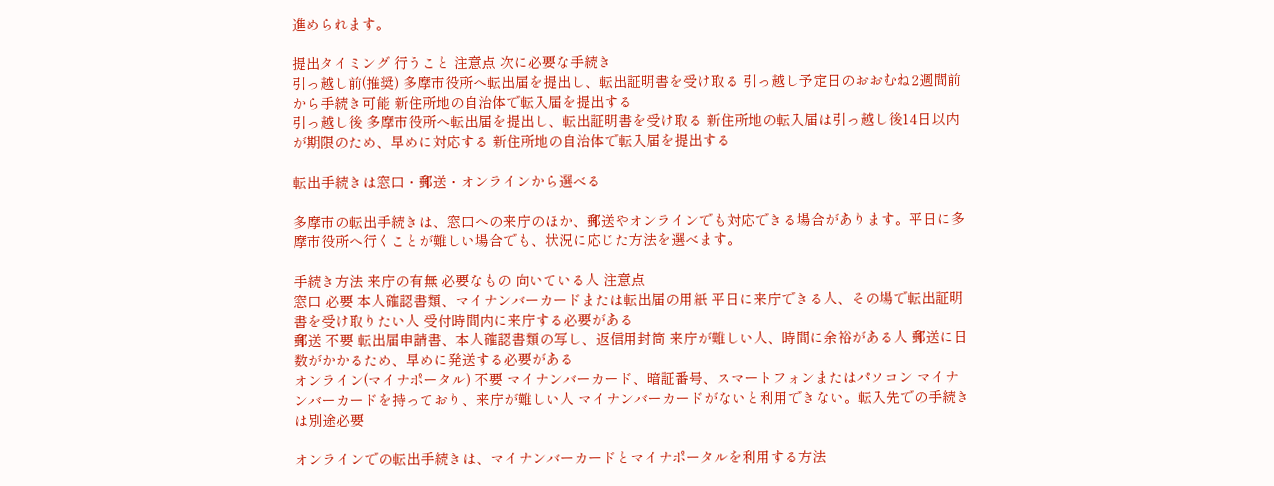進められます。

提出タイミング 行うこと 注意点 次に必要な手続き
引っ越し前(推奨) 多摩市役所へ転出届を提出し、転出証明書を受け取る 引っ越し予定日のおおむね2週間前から手続き可能 新住所地の自治体で転入届を提出する
引っ越し後 多摩市役所へ転出届を提出し、転出証明書を受け取る 新住所地の転入届は引っ越し後14日以内が期限のため、早めに対応する 新住所地の自治体で転入届を提出する

転出手続きは窓口・郵送・オンラインから選べる

多摩市の転出手続きは、窓口への来庁のほか、郵送やオンラインでも対応できる場合があります。平日に多摩市役所へ行くことが難しい場合でも、状況に応じた方法を選べます。

手続き方法 来庁の有無 必要なもの 向いている人 注意点
窓口 必要 本人確認書類、マイナンバーカードまたは転出届の用紙 平日に来庁できる人、その場で転出証明書を受け取りたい人 受付時間内に来庁する必要がある
郵送 不要 転出届申請書、本人確認書類の写し、返信用封筒 来庁が難しい人、時間に余裕がある人 郵送に日数がかかるため、早めに発送する必要がある
オンライン(マイナポータル) 不要 マイナンバーカード、暗証番号、スマートフォンまたはパソコン マイナンバーカードを持っており、来庁が難しい人 マイナンバーカードがないと利用できない。転入先での手続きは別途必要

オンラインでの転出手続きは、マイナンバーカードとマイナポータルを利用する方法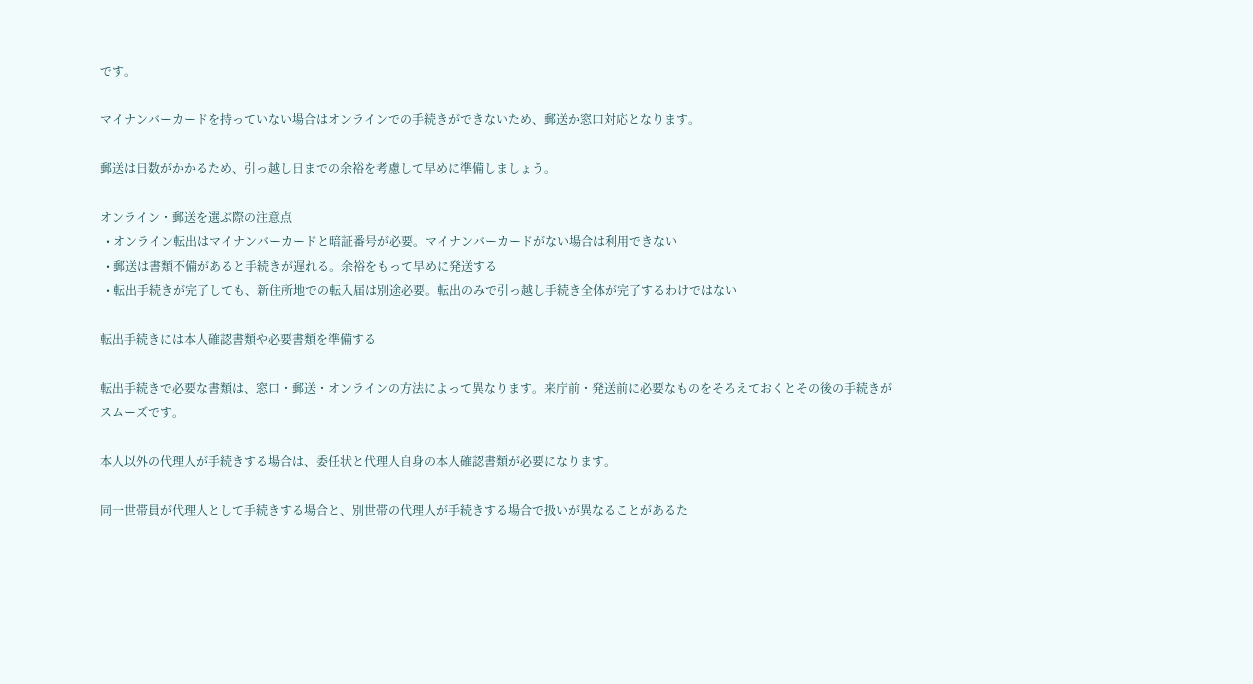です。

マイナンバーカードを持っていない場合はオンラインでの手続きができないため、郵送か窓口対応となります。

郵送は日数がかかるため、引っ越し日までの余裕を考慮して早めに準備しましょう。

オンライン・郵送を選ぶ際の注意点
  • オンライン転出はマイナンバーカードと暗証番号が必要。マイナンバーカードがない場合は利用できない
  • 郵送は書類不備があると手続きが遅れる。余裕をもって早めに発送する
  • 転出手続きが完了しても、新住所地での転入届は別途必要。転出のみで引っ越し手続き全体が完了するわけではない

転出手続きには本人確認書類や必要書類を準備する

転出手続きで必要な書類は、窓口・郵送・オンラインの方法によって異なります。来庁前・発送前に必要なものをそろえておくとその後の手続きがスムーズです。

本人以外の代理人が手続きする場合は、委任状と代理人自身の本人確認書類が必要になります。

同一世帯員が代理人として手続きする場合と、別世帯の代理人が手続きする場合で扱いが異なることがあるた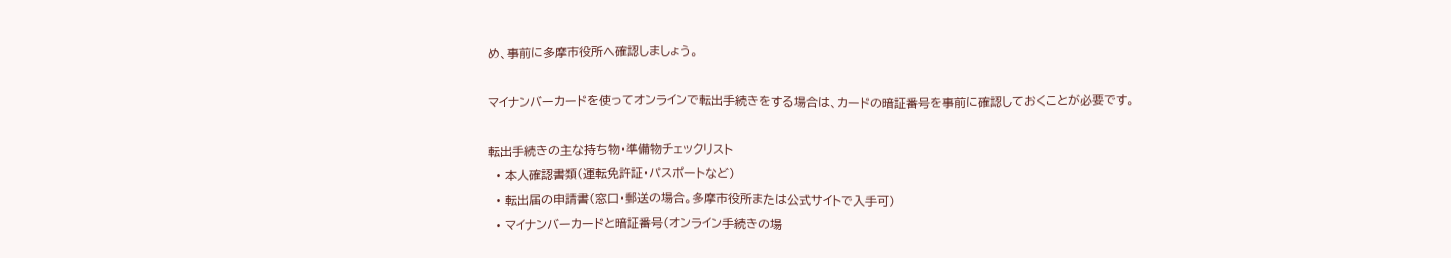め、事前に多摩市役所へ確認しましょう。

マイナンバーカードを使ってオンラインで転出手続きをする場合は、カードの暗証番号を事前に確認しておくことが必要です。

転出手続きの主な持ち物・準備物チェックリスト
  • 本人確認書類(運転免許証・パスポートなど)
  • 転出届の申請書(窓口・郵送の場合。多摩市役所または公式サイトで入手可)
  • マイナンバーカードと暗証番号(オンライン手続きの場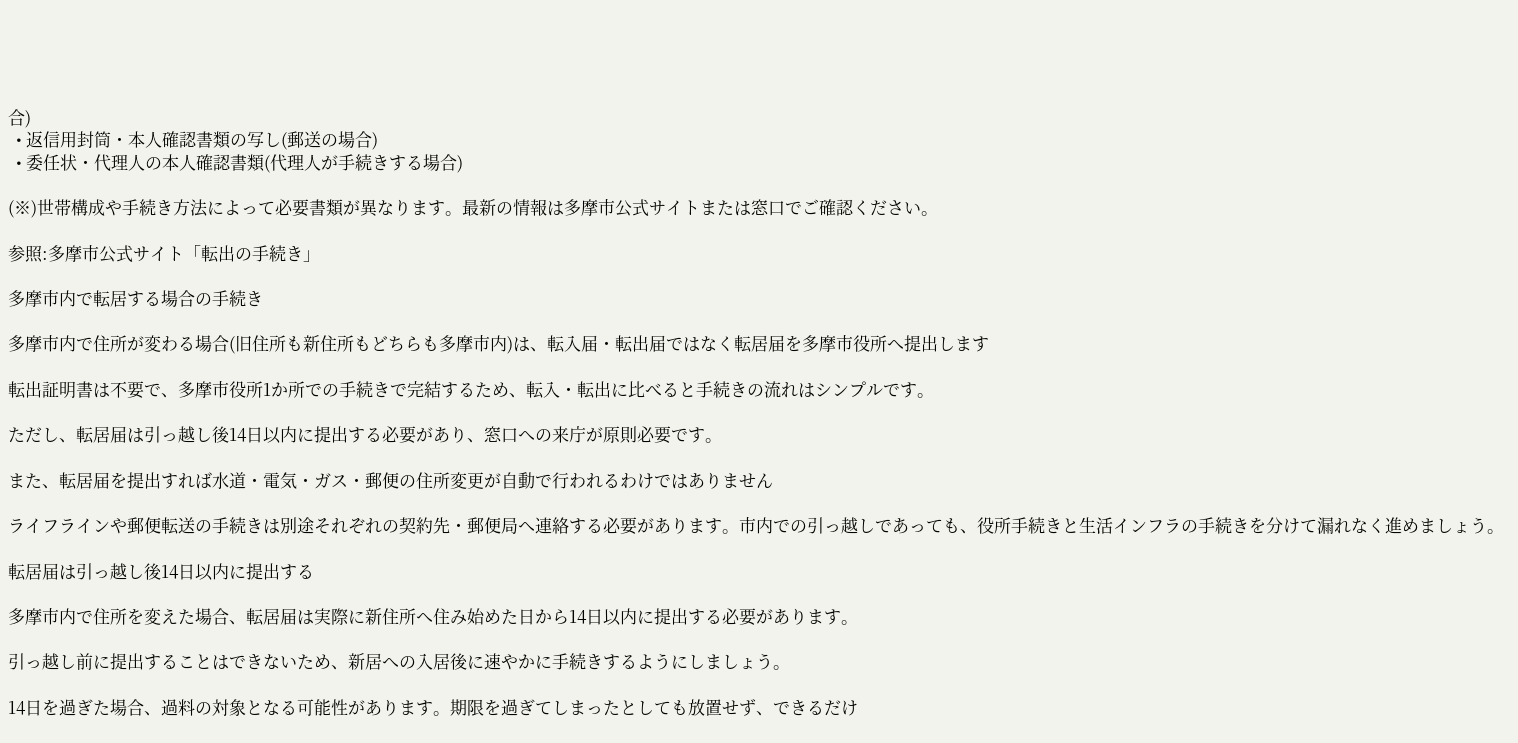合)
  • 返信用封筒・本人確認書類の写し(郵送の場合)
  • 委任状・代理人の本人確認書類(代理人が手続きする場合)

(※)世帯構成や手続き方法によって必要書類が異なります。最新の情報は多摩市公式サイトまたは窓口でご確認ください。

参照:多摩市公式サイト「転出の手続き」

多摩市内で転居する場合の手続き

多摩市内で住所が変わる場合(旧住所も新住所もどちらも多摩市内)は、転入届・転出届ではなく転居届を多摩市役所へ提出します

転出証明書は不要で、多摩市役所1か所での手続きで完結するため、転入・転出に比べると手続きの流れはシンプルです。

ただし、転居届は引っ越し後14日以内に提出する必要があり、窓口への来庁が原則必要です。

また、転居届を提出すれば水道・電気・ガス・郵便の住所変更が自動で行われるわけではありません

ライフラインや郵便転送の手続きは別途それぞれの契約先・郵便局へ連絡する必要があります。市内での引っ越しであっても、役所手続きと生活インフラの手続きを分けて漏れなく進めましょう。

転居届は引っ越し後14日以内に提出する

多摩市内で住所を変えた場合、転居届は実際に新住所へ住み始めた日から14日以内に提出する必要があります。

引っ越し前に提出することはできないため、新居への入居後に速やかに手続きするようにしましょう。

14日を過ぎた場合、過料の対象となる可能性があります。期限を過ぎてしまったとしても放置せず、できるだけ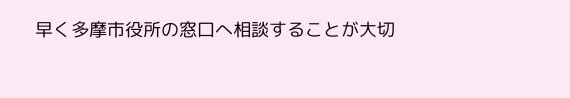早く多摩市役所の窓口へ相談することが大切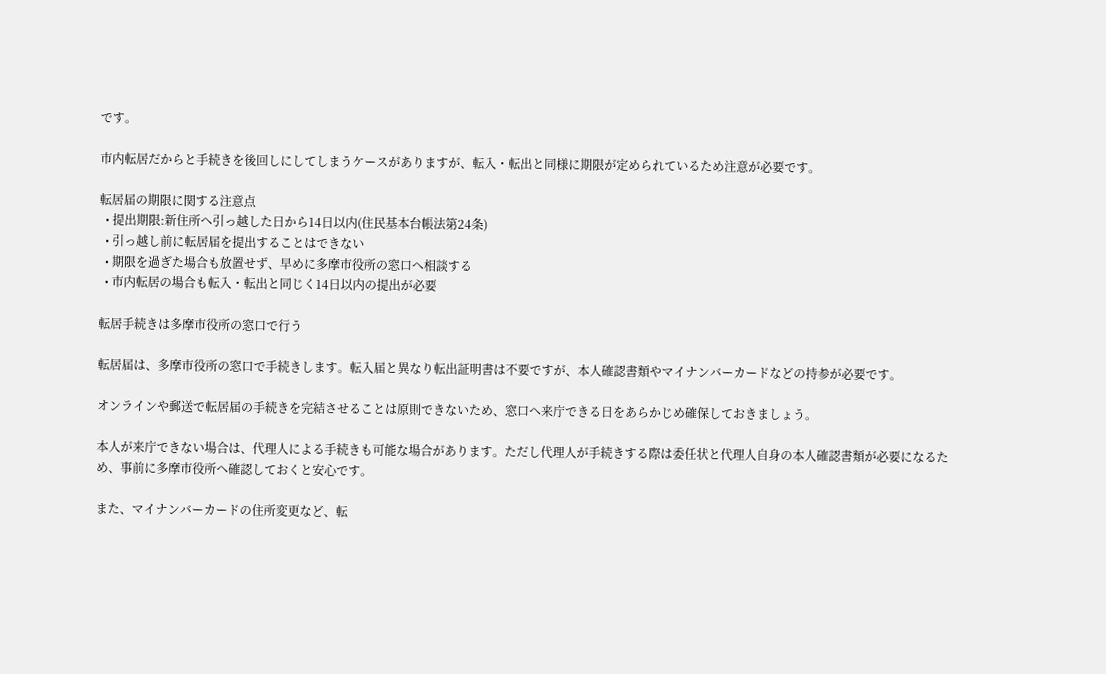です。

市内転居だからと手続きを後回しにしてしまうケースがありますが、転入・転出と同様に期限が定められているため注意が必要です。

転居届の期限に関する注意点
  • 提出期限:新住所へ引っ越した日から14日以内(住民基本台帳法第24条)
  • 引っ越し前に転居届を提出することはできない
  • 期限を過ぎた場合も放置せず、早めに多摩市役所の窓口へ相談する
  • 市内転居の場合も転入・転出と同じく14日以内の提出が必要

転居手続きは多摩市役所の窓口で行う

転居届は、多摩市役所の窓口で手続きします。転入届と異なり転出証明書は不要ですが、本人確認書類やマイナンバーカードなどの持参が必要です。

オンラインや郵送で転居届の手続きを完結させることは原則できないため、窓口へ来庁できる日をあらかじめ確保しておきましょう。

本人が来庁できない場合は、代理人による手続きも可能な場合があります。ただし代理人が手続きする際は委任状と代理人自身の本人確認書類が必要になるため、事前に多摩市役所へ確認しておくと安心です。

また、マイナンバーカードの住所変更など、転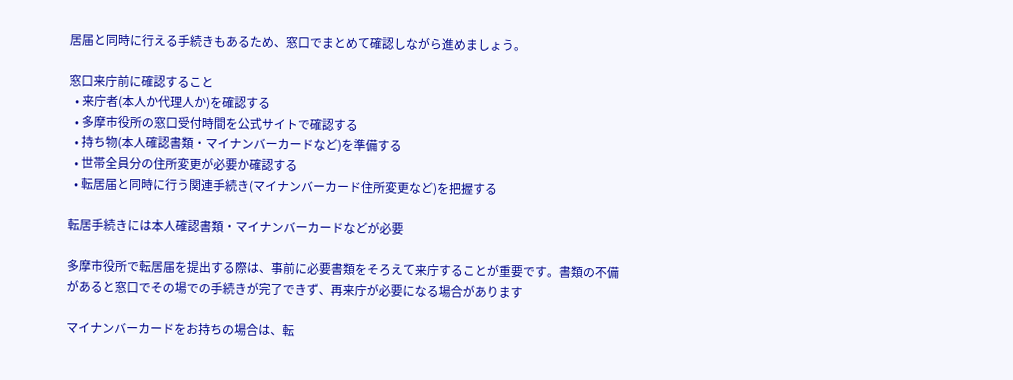居届と同時に行える手続きもあるため、窓口でまとめて確認しながら進めましょう。

窓口来庁前に確認すること
  • 来庁者(本人か代理人か)を確認する
  • 多摩市役所の窓口受付時間を公式サイトで確認する
  • 持ち物(本人確認書類・マイナンバーカードなど)を準備する
  • 世帯全員分の住所変更が必要か確認する
  • 転居届と同時に行う関連手続き(マイナンバーカード住所変更など)を把握する

転居手続きには本人確認書類・マイナンバーカードなどが必要

多摩市役所で転居届を提出する際は、事前に必要書類をそろえて来庁することが重要です。書類の不備があると窓口でその場での手続きが完了できず、再来庁が必要になる場合があります

マイナンバーカードをお持ちの場合は、転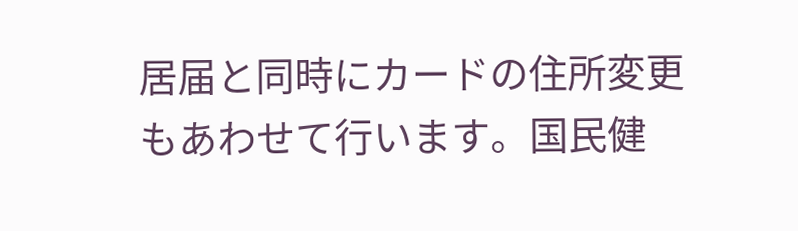居届と同時にカードの住所変更もあわせて行います。国民健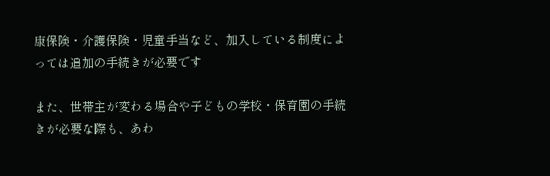康保険・介護保険・児童手当など、加入している制度によっては追加の手続きが必要です

また、世帯主が変わる場合や子どもの学校・保育園の手続きが必要な際も、あわ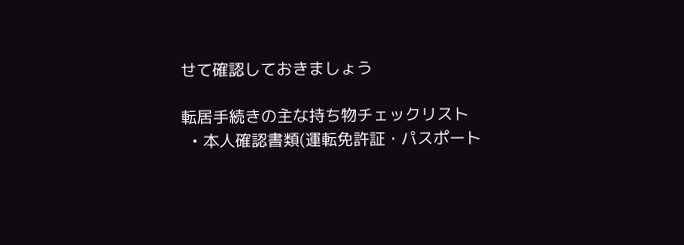せて確認しておきましょう

転居手続きの主な持ち物チェックリスト
  • 本人確認書類(運転免許証・パスポート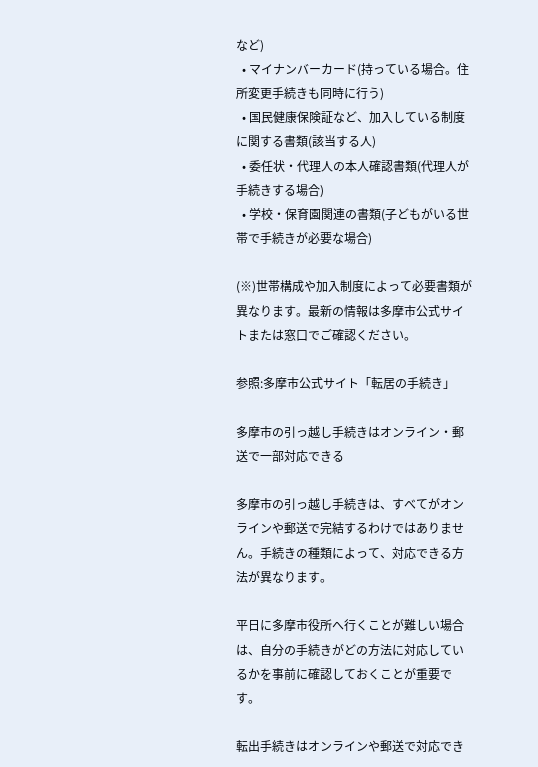など)
  • マイナンバーカード(持っている場合。住所変更手続きも同時に行う)
  • 国民健康保険証など、加入している制度に関する書類(該当する人)
  • 委任状・代理人の本人確認書類(代理人が手続きする場合)
  • 学校・保育園関連の書類(子どもがいる世帯で手続きが必要な場合)

(※)世帯構成や加入制度によって必要書類が異なります。最新の情報は多摩市公式サイトまたは窓口でご確認ください。

参照:多摩市公式サイト「転居の手続き」

多摩市の引っ越し手続きはオンライン・郵送で一部対応できる

多摩市の引っ越し手続きは、すべてがオンラインや郵送で完結するわけではありません。手続きの種類によって、対応できる方法が異なります。

平日に多摩市役所へ行くことが難しい場合は、自分の手続きがどの方法に対応しているかを事前に確認しておくことが重要です。

転出手続きはオンラインや郵送で対応でき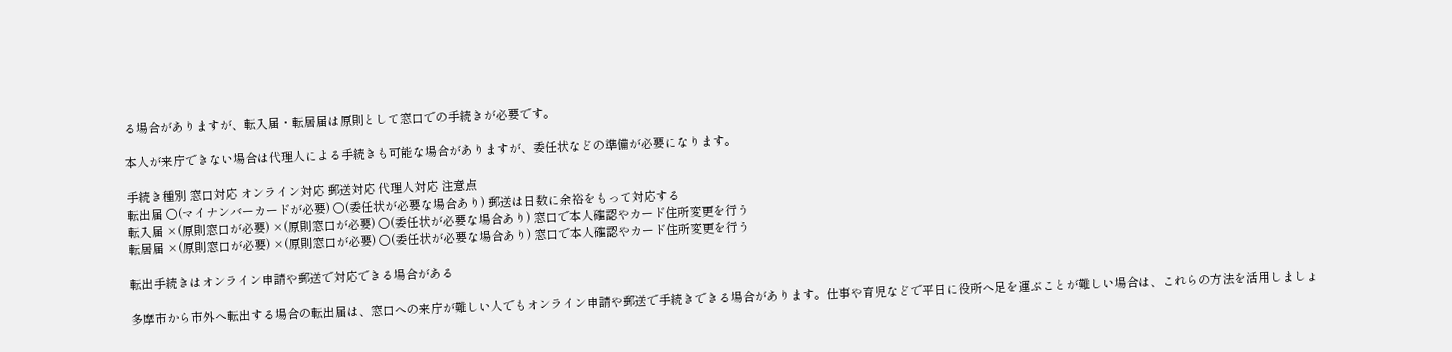る場合がありますが、転入届・転居届は原則として窓口での手続きが必要です。

本人が来庁できない場合は代理人による手続きも可能な場合がありますが、委任状などの準備が必要になります。

手続き種別 窓口対応 オンライン対応 郵送対応 代理人対応 注意点
転出届 ○(マイナンバーカードが必要) ○(委任状が必要な場合あり) 郵送は日数に余裕をもって対応する
転入届 ×(原則窓口が必要) ×(原則窓口が必要) ○(委任状が必要な場合あり) 窓口で本人確認やカード住所変更を行う
転居届 ×(原則窓口が必要) ×(原則窓口が必要) ○(委任状が必要な場合あり) 窓口で本人確認やカード住所変更を行う

転出手続きはオンライン申請や郵送で対応できる場合がある

多摩市から市外へ転出する場合の転出届は、窓口への来庁が難しい人でもオンライン申請や郵送で手続きできる場合があります。仕事や育児などで平日に役所へ足を運ぶことが難しい場合は、これらの方法を活用しましょ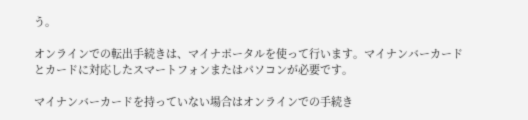う。

オンラインでの転出手続きは、マイナポータルを使って行います。マイナンバーカードとカードに対応したスマートフォンまたはパソコンが必要です。

マイナンバーカードを持っていない場合はオンラインでの手続き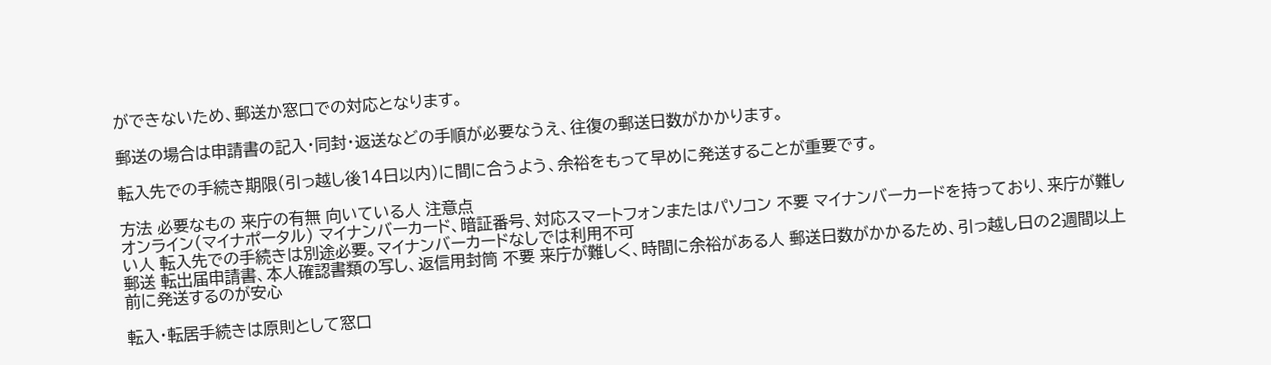ができないため、郵送か窓口での対応となります。

郵送の場合は申請書の記入・同封・返送などの手順が必要なうえ、往復の郵送日数がかかります。

転入先での手続き期限(引っ越し後14日以内)に間に合うよう、余裕をもって早めに発送することが重要です。

方法 必要なもの 来庁の有無 向いている人 注意点
オンライン(マイナポータル) マイナンバーカード、暗証番号、対応スマートフォンまたはパソコン 不要 マイナンバーカードを持っており、来庁が難しい人 転入先での手続きは別途必要。マイナンバーカードなしでは利用不可
郵送 転出届申請書、本人確認書類の写し、返信用封筒 不要 来庁が難しく、時間に余裕がある人 郵送日数がかかるため、引っ越し日の2週間以上前に発送するのが安心

転入・転居手続きは原則として窓口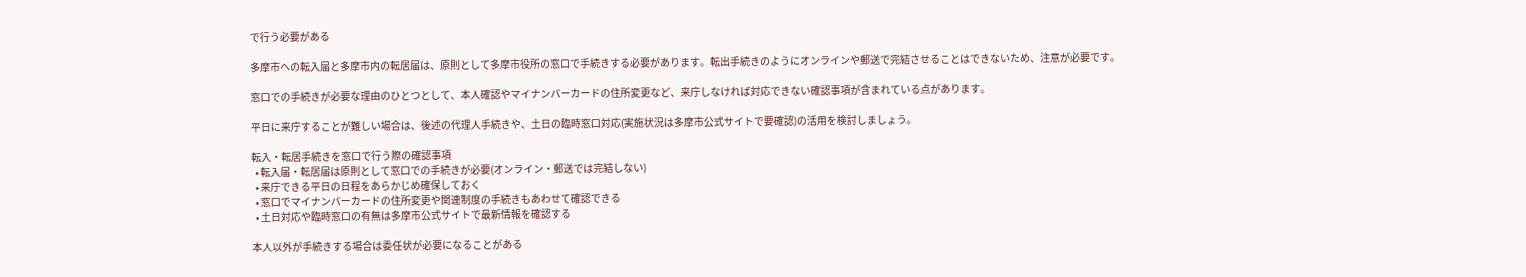で行う必要がある

多摩市への転入届と多摩市内の転居届は、原則として多摩市役所の窓口で手続きする必要があります。転出手続きのようにオンラインや郵送で完結させることはできないため、注意が必要です。

窓口での手続きが必要な理由のひとつとして、本人確認やマイナンバーカードの住所変更など、来庁しなければ対応できない確認事項が含まれている点があります。

平日に来庁することが難しい場合は、後述の代理人手続きや、土日の臨時窓口対応(実施状況は多摩市公式サイトで要確認)の活用を検討しましょう。

転入・転居手続きを窓口で行う際の確認事項
  • 転入届・転居届は原則として窓口での手続きが必要(オンライン・郵送では完結しない)
  • 来庁できる平日の日程をあらかじめ確保しておく
  • 窓口でマイナンバーカードの住所変更や関連制度の手続きもあわせて確認できる
  • 土日対応や臨時窓口の有無は多摩市公式サイトで最新情報を確認する

本人以外が手続きする場合は委任状が必要になることがある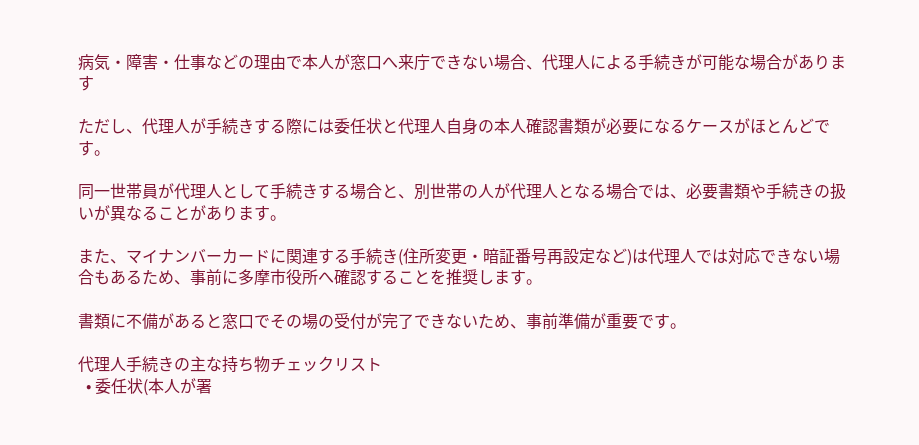病気・障害・仕事などの理由で本人が窓口へ来庁できない場合、代理人による手続きが可能な場合があります

ただし、代理人が手続きする際には委任状と代理人自身の本人確認書類が必要になるケースがほとんどです。

同一世帯員が代理人として手続きする場合と、別世帯の人が代理人となる場合では、必要書類や手続きの扱いが異なることがあります。

また、マイナンバーカードに関連する手続き(住所変更・暗証番号再設定など)は代理人では対応できない場合もあるため、事前に多摩市役所へ確認することを推奨します。

書類に不備があると窓口でその場の受付が完了できないため、事前準備が重要です。

代理人手続きの主な持ち物チェックリスト
  • 委任状(本人が署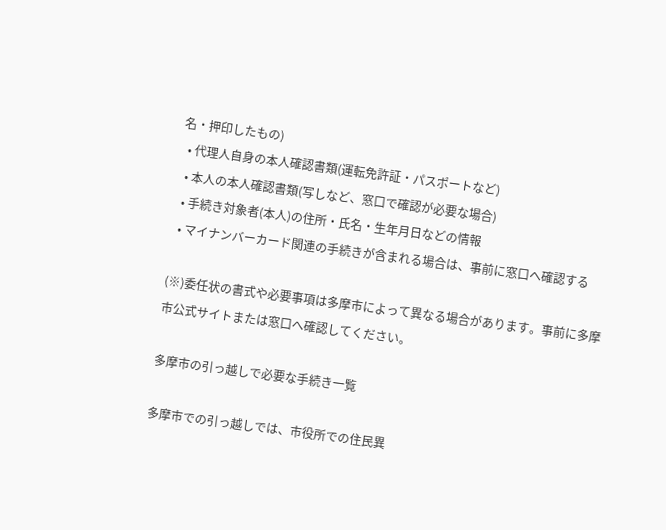名・押印したもの)
  • 代理人自身の本人確認書類(運転免許証・パスポートなど)
  • 本人の本人確認書類(写しなど、窓口で確認が必要な場合)
  • 手続き対象者(本人)の住所・氏名・生年月日などの情報
  • マイナンバーカード関連の手続きが含まれる場合は、事前に窓口へ確認する

(※)委任状の書式や必要事項は多摩市によって異なる場合があります。事前に多摩市公式サイトまたは窓口へ確認してください。

多摩市の引っ越しで必要な手続き一覧

多摩市での引っ越しでは、市役所での住民異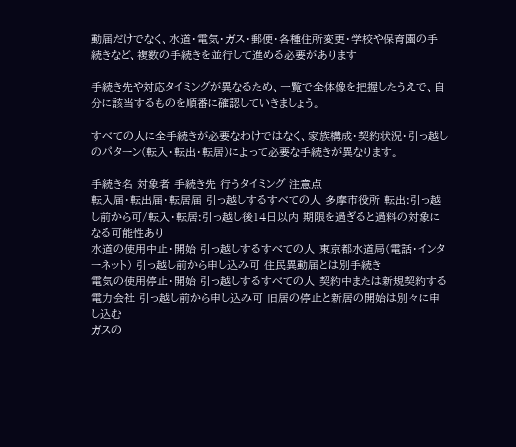動届だけでなく、水道・電気・ガス・郵便・各種住所変更・学校や保育園の手続きなど、複数の手続きを並行して進める必要があります

手続き先や対応タイミングが異なるため、一覧で全体像を把握したうえで、自分に該当するものを順番に確認していきましょう。

すべての人に全手続きが必要なわけではなく、家族構成・契約状況・引っ越しのパターン(転入・転出・転居)によって必要な手続きが異なります。

手続き名 対象者 手続き先 行うタイミング 注意点
転入届・転出届・転居届 引っ越しするすべての人 多摩市役所 転出:引っ越し前から可/転入・転居:引っ越し後14日以内 期限を過ぎると過料の対象になる可能性あり
水道の使用中止・開始 引っ越しするすべての人 東京都水道局(電話・インターネット) 引っ越し前から申し込み可 住民異動届とは別手続き
電気の使用停止・開始 引っ越しするすべての人 契約中または新規契約する電力会社 引っ越し前から申し込み可 旧居の停止と新居の開始は別々に申し込む
ガスの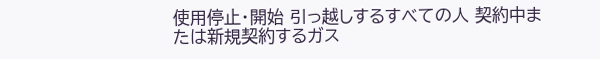使用停止・開始 引っ越しするすべての人 契約中または新規契約するガス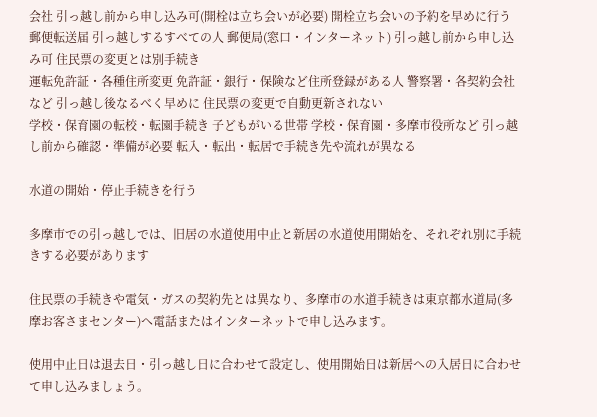会社 引っ越し前から申し込み可(開栓は立ち会いが必要) 開栓立ち会いの予約を早めに行う
郵便転送届 引っ越しするすべての人 郵便局(窓口・インターネット) 引っ越し前から申し込み可 住民票の変更とは別手続き
運転免許証・各種住所変更 免許証・銀行・保険など住所登録がある人 警察署・各契約会社など 引っ越し後なるべく早めに 住民票の変更で自動更新されない
学校・保育園の転校・転園手続き 子どもがいる世帯 学校・保育園・多摩市役所など 引っ越し前から確認・準備が必要 転入・転出・転居で手続き先や流れが異なる

水道の開始・停止手続きを行う

多摩市での引っ越しでは、旧居の水道使用中止と新居の水道使用開始を、それぞれ別に手続きする必要があります

住民票の手続きや電気・ガスの契約先とは異なり、多摩市の水道手続きは東京都水道局(多摩お客さまセンター)へ電話またはインターネットで申し込みます。

使用中止日は退去日・引っ越し日に合わせて設定し、使用開始日は新居への入居日に合わせて申し込みましょう。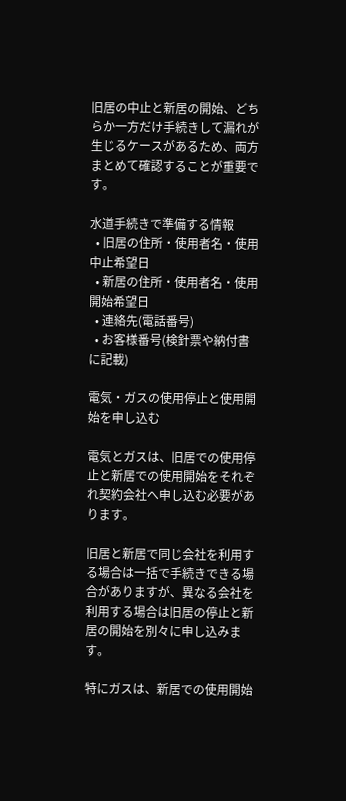旧居の中止と新居の開始、どちらか一方だけ手続きして漏れが生じるケースがあるため、両方まとめて確認することが重要です。

水道手続きで準備する情報
  • 旧居の住所・使用者名・使用中止希望日
  • 新居の住所・使用者名・使用開始希望日
  • 連絡先(電話番号)
  • お客様番号(検針票や納付書に記載)

電気・ガスの使用停止と使用開始を申し込む

電気とガスは、旧居での使用停止と新居での使用開始をそれぞれ契約会社へ申し込む必要があります。

旧居と新居で同じ会社を利用する場合は一括で手続きできる場合がありますが、異なる会社を利用する場合は旧居の停止と新居の開始を別々に申し込みます。

特にガスは、新居での使用開始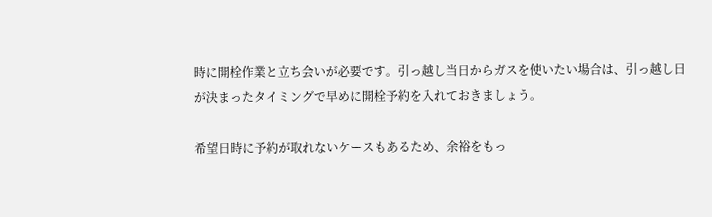時に開栓作業と立ち会いが必要です。引っ越し当日からガスを使いたい場合は、引っ越し日が決まったタイミングで早めに開栓予約を入れておきましょう。

希望日時に予約が取れないケースもあるため、余裕をもっ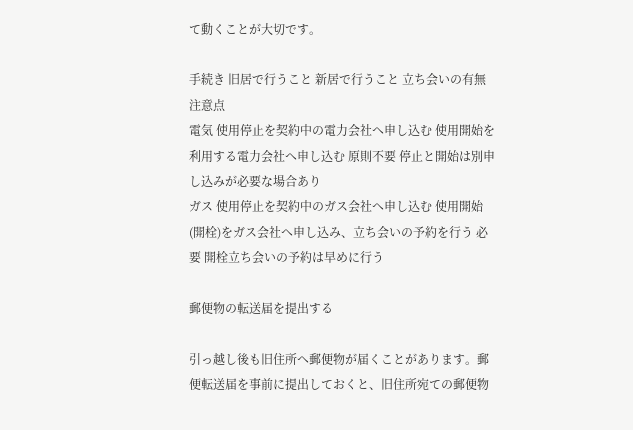て動くことが大切です。

手続き 旧居で行うこと 新居で行うこと 立ち会いの有無 注意点
電気 使用停止を契約中の電力会社へ申し込む 使用開始を利用する電力会社へ申し込む 原則不要 停止と開始は別申し込みが必要な場合あり
ガス 使用停止を契約中のガス会社へ申し込む 使用開始(開栓)をガス会社へ申し込み、立ち会いの予約を行う 必要 開栓立ち会いの予約は早めに行う

郵便物の転送届を提出する

引っ越し後も旧住所へ郵便物が届くことがあります。郵便転送届を事前に提出しておくと、旧住所宛ての郵便物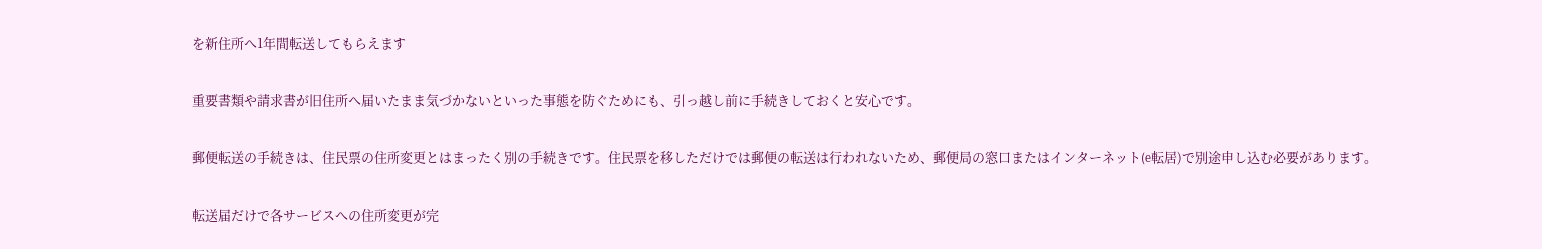を新住所へ1年間転送してもらえます

重要書類や請求書が旧住所へ届いたまま気づかないといった事態を防ぐためにも、引っ越し前に手続きしておくと安心です。

郵便転送の手続きは、住民票の住所変更とはまったく別の手続きです。住民票を移しただけでは郵便の転送は行われないため、郵便局の窓口またはインターネット(e転居)で別途申し込む必要があります。

転送届だけで各サービスへの住所変更が完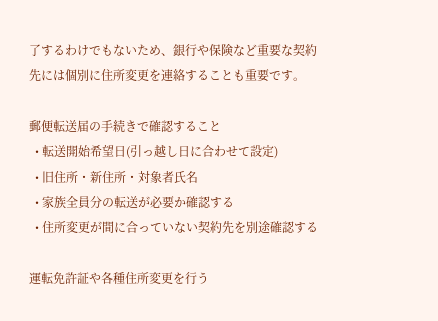了するわけでもないため、銀行や保険など重要な契約先には個別に住所変更を連絡することも重要です。

郵便転送届の手続きで確認すること
  • 転送開始希望日(引っ越し日に合わせて設定)
  • 旧住所・新住所・対象者氏名
  • 家族全員分の転送が必要か確認する
  • 住所変更が間に合っていない契約先を別途確認する

運転免許証や各種住所変更を行う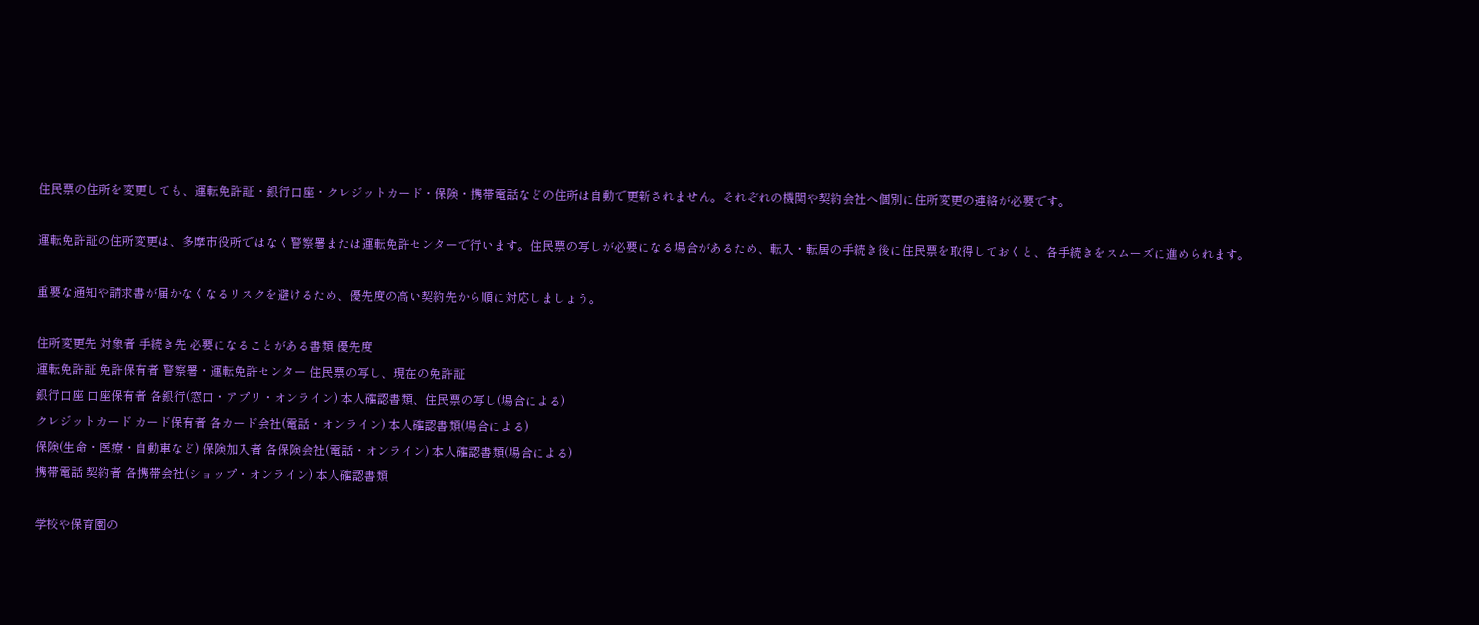住民票の住所を変更しても、運転免許証・銀行口座・クレジットカード・保険・携帯電話などの住所は自動で更新されません。それぞれの機関や契約会社へ個別に住所変更の連絡が必要です。

運転免許証の住所変更は、多摩市役所ではなく警察署または運転免許センターで行います。住民票の写しが必要になる場合があるため、転入・転居の手続き後に住民票を取得しておくと、各手続きをスムーズに進められます。

重要な通知や請求書が届かなくなるリスクを避けるため、優先度の高い契約先から順に対応しましょう。

住所変更先 対象者 手続き先 必要になることがある書類 優先度
運転免許証 免許保有者 警察署・運転免許センター 住民票の写し、現在の免許証
銀行口座 口座保有者 各銀行(窓口・アプリ・オンライン) 本人確認書類、住民票の写し(場合による)
クレジットカード カード保有者 各カード会社(電話・オンライン) 本人確認書類(場合による)
保険(生命・医療・自動車など) 保険加入者 各保険会社(電話・オンライン) 本人確認書類(場合による)
携帯電話 契約者 各携帯会社(ショップ・オンライン) 本人確認書類

学校や保育園の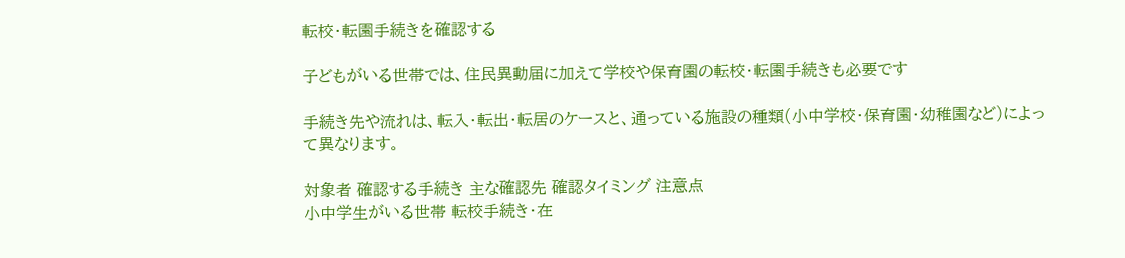転校・転園手続きを確認する

子どもがいる世帯では、住民異動届に加えて学校や保育園の転校・転園手続きも必要です

手続き先や流れは、転入・転出・転居のケースと、通っている施設の種類(小中学校・保育園・幼稚園など)によって異なります。

対象者 確認する手続き 主な確認先 確認タイミング 注意点
小中学生がいる世帯 転校手続き・在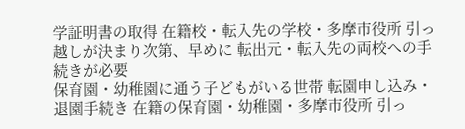学証明書の取得 在籍校・転入先の学校・多摩市役所 引っ越しが決まり次第、早めに 転出元・転入先の両校への手続きが必要
保育園・幼稚園に通う子どもがいる世帯 転園申し込み・退園手続き 在籍の保育園・幼稚園・多摩市役所 引っ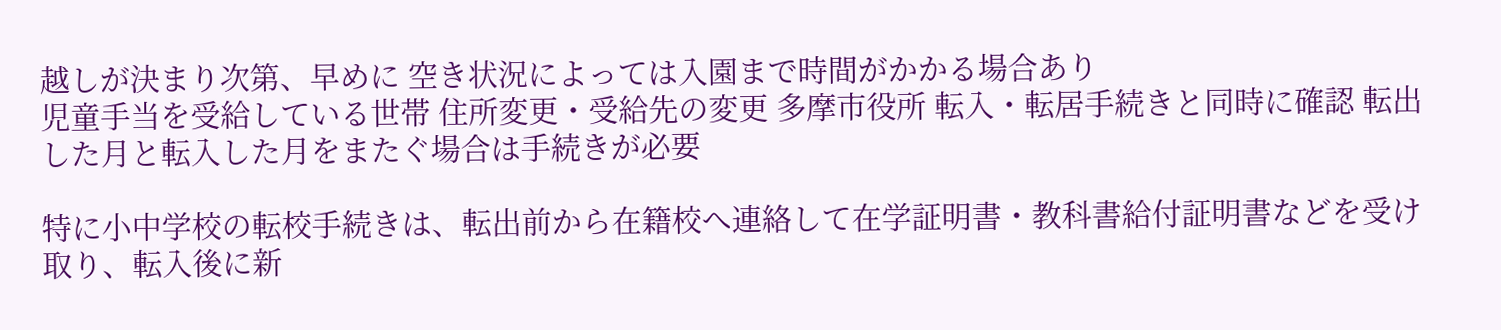越しが決まり次第、早めに 空き状況によっては入園まで時間がかかる場合あり
児童手当を受給している世帯 住所変更・受給先の変更 多摩市役所 転入・転居手続きと同時に確認 転出した月と転入した月をまたぐ場合は手続きが必要

特に小中学校の転校手続きは、転出前から在籍校へ連絡して在学証明書・教科書給付証明書などを受け取り、転入後に新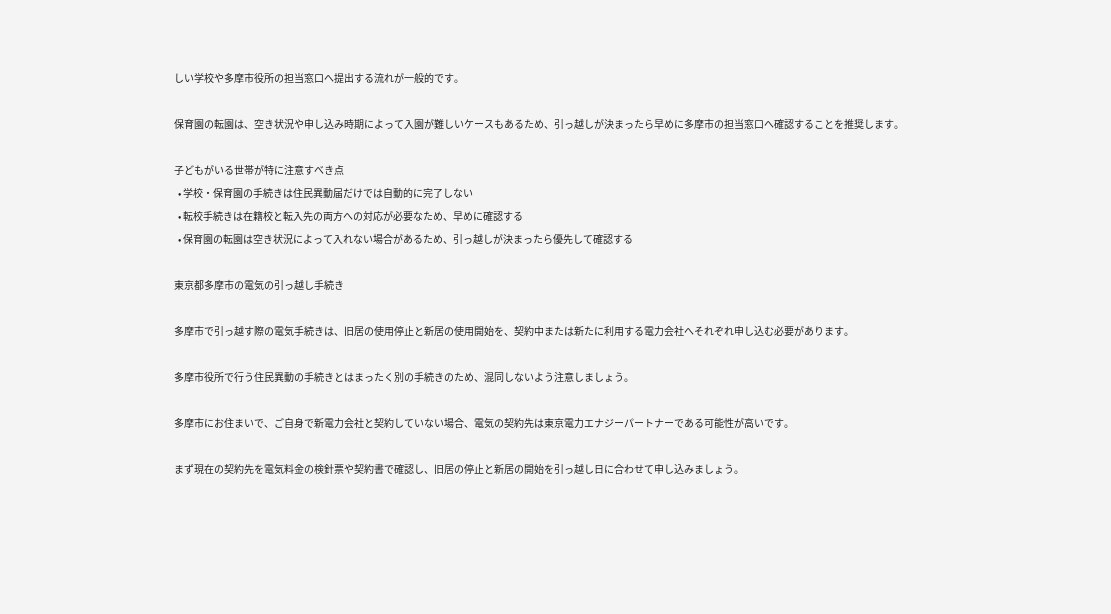しい学校や多摩市役所の担当窓口へ提出する流れが一般的です。

保育園の転園は、空き状況や申し込み時期によって入園が難しいケースもあるため、引っ越しが決まったら早めに多摩市の担当窓口へ確認することを推奨します。

子どもがいる世帯が特に注意すべき点
  • 学校・保育園の手続きは住民異動届だけでは自動的に完了しない
  • 転校手続きは在籍校と転入先の両方への対応が必要なため、早めに確認する
  • 保育園の転園は空き状況によって入れない場合があるため、引っ越しが決まったら優先して確認する

東京都多摩市の電気の引っ越し手続き

多摩市で引っ越す際の電気手続きは、旧居の使用停止と新居の使用開始を、契約中または新たに利用する電力会社へそれぞれ申し込む必要があります。

多摩市役所で行う住民異動の手続きとはまったく別の手続きのため、混同しないよう注意しましょう。

多摩市にお住まいで、ご自身で新電力会社と契約していない場合、電気の契約先は東京電力エナジーパートナーである可能性が高いです。

まず現在の契約先を電気料金の検針票や契約書で確認し、旧居の停止と新居の開始を引っ越し日に合わせて申し込みましょう。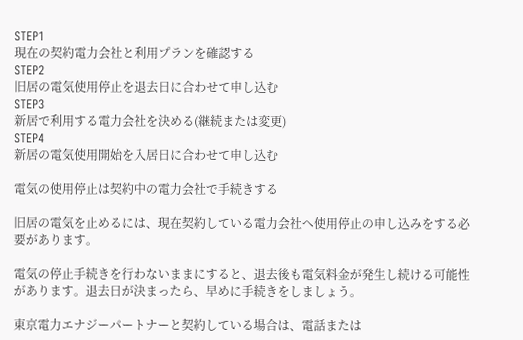STEP1
現在の契約電力会社と利用プランを確認する
STEP2
旧居の電気使用停止を退去日に合わせて申し込む
STEP3
新居で利用する電力会社を決める(継続または変更)
STEP4
新居の電気使用開始を入居日に合わせて申し込む

電気の使用停止は契約中の電力会社で手続きする

旧居の電気を止めるには、現在契約している電力会社へ使用停止の申し込みをする必要があります。

電気の停止手続きを行わないままにすると、退去後も電気料金が発生し続ける可能性があります。退去日が決まったら、早めに手続きをしましょう。

東京電力エナジーパートナーと契約している場合は、電話または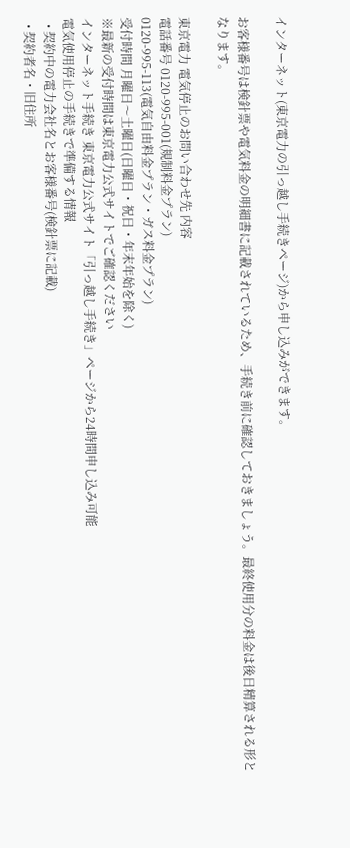インターネット(東京電力の引っ越し手続きページ)から申し込みができます。

お客様番号は検針票や電気料金の明細書に記載されているため、手続き前に確認しておきましょう。最終使用分の料金は後日精算される形となります。

東京電力 電気停止のお問い合わせ先 内容
電話番号 0120-995-001(規制料金プラン)
0120-995-113(電気自由料金プラン・ガス料金プラン)
受付時間 月曜日〜土曜日(日曜日・祝日・年末年始を除く)
※最新の受付時間は東京電力公式サイトでご確認ください
インターネット手続き 東京電力公式サイト「引っ越し手続き」ページから24時間申し込み可能
電気使用停止の手続きで準備する情報
  • 契約中の電力会社名とお客様番号(検針票に記載)
  • 契約者名・旧住所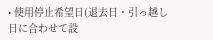• 使用停止希望日(退去日・引っ越し日に合わせて設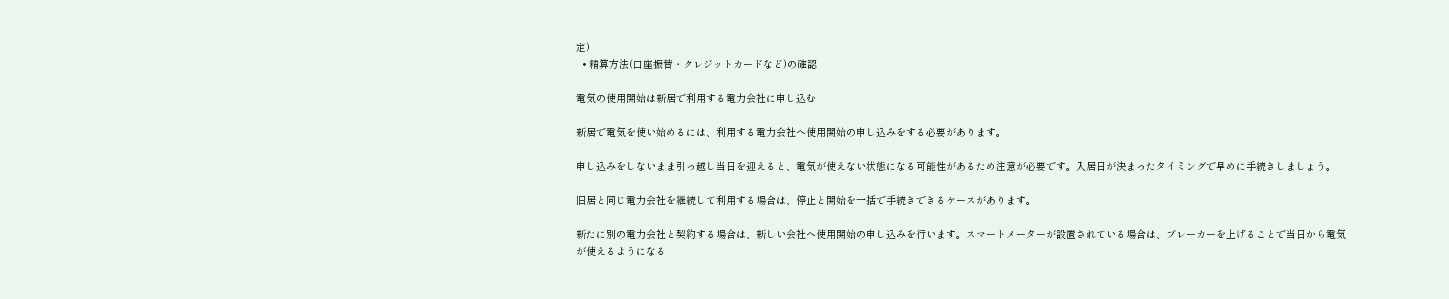定)
  • 精算方法(口座振替・クレジットカードなど)の確認

電気の使用開始は新居で利用する電力会社に申し込む

新居で電気を使い始めるには、利用する電力会社へ使用開始の申し込みをする必要があります。

申し込みをしないまま引っ越し当日を迎えると、電気が使えない状態になる可能性があるため注意が必要です。入居日が決まったタイミングで早めに手続きしましょう。

旧居と同じ電力会社を継続して利用する場合は、停止と開始を一括で手続きできるケースがあります。

新たに別の電力会社と契約する場合は、新しい会社へ使用開始の申し込みを行います。スマートメーターが設置されている場合は、ブレーカーを上げることで当日から電気が使えるようになる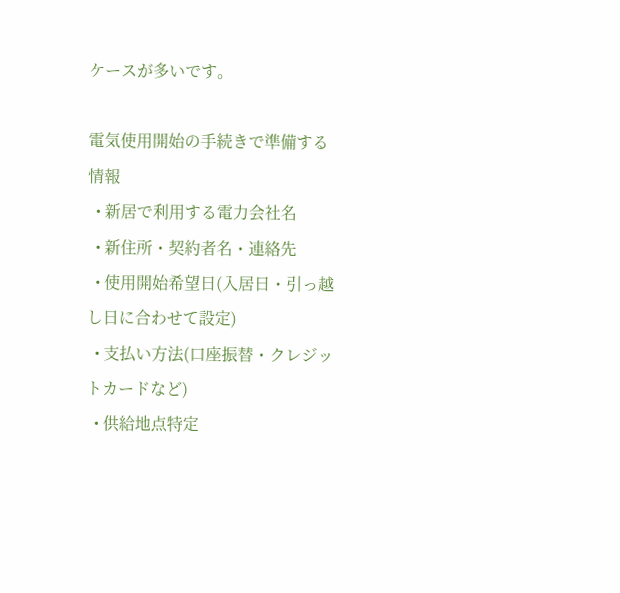ケースが多いです。

電気使用開始の手続きで準備する情報
  • 新居で利用する電力会社名
  • 新住所・契約者名・連絡先
  • 使用開始希望日(入居日・引っ越し日に合わせて設定)
  • 支払い方法(口座振替・クレジットカードなど)
  • 供給地点特定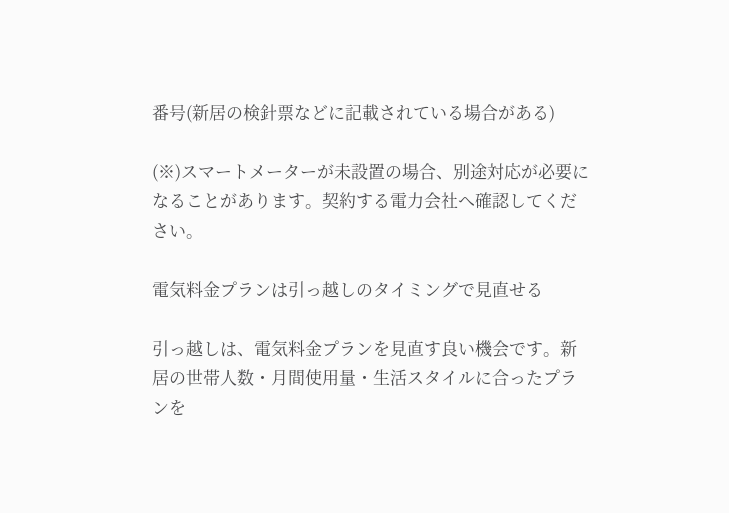番号(新居の検針票などに記載されている場合がある)

(※)スマートメーターが未設置の場合、別途対応が必要になることがあります。契約する電力会社へ確認してください。

電気料金プランは引っ越しのタイミングで見直せる

引っ越しは、電気料金プランを見直す良い機会です。新居の世帯人数・月間使用量・生活スタイルに合ったプランを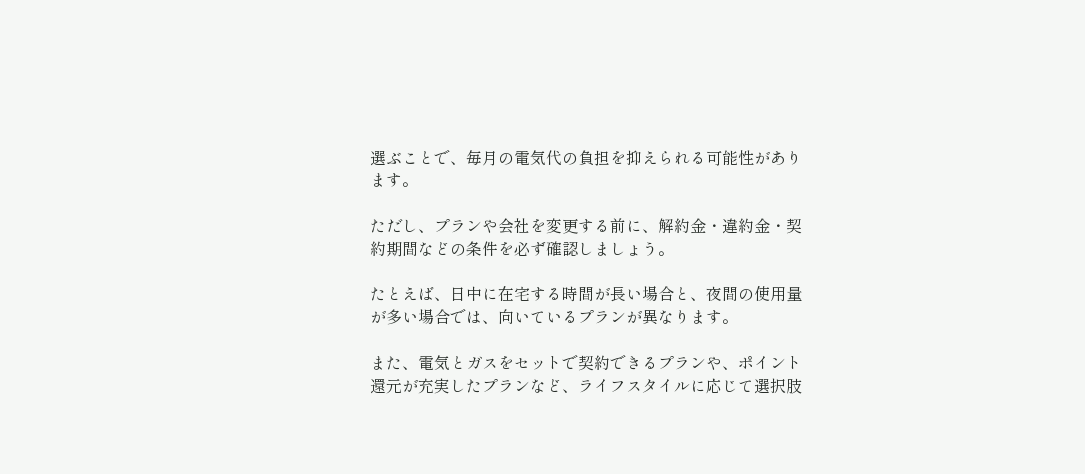選ぶことで、毎月の電気代の負担を抑えられる可能性があります。

ただし、プランや会社を変更する前に、解約金・違約金・契約期間などの条件を必ず確認しましょう。

たとえば、日中に在宅する時間が長い場合と、夜間の使用量が多い場合では、向いているプランが異なります。

また、電気とガスをセットで契約できるプランや、ポイント還元が充実したプランなど、ライフスタイルに応じて選択肢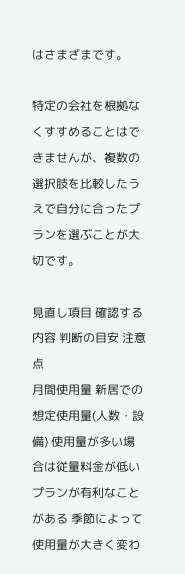はさまざまです。

特定の会社を根拠なくすすめることはできませんが、複数の選択肢を比較したうえで自分に合ったプランを選ぶことが大切です。

見直し項目 確認する内容 判断の目安 注意点
月間使用量 新居での想定使用量(人数・設備) 使用量が多い場合は従量料金が低いプランが有利なことがある 季節によって使用量が大きく変わ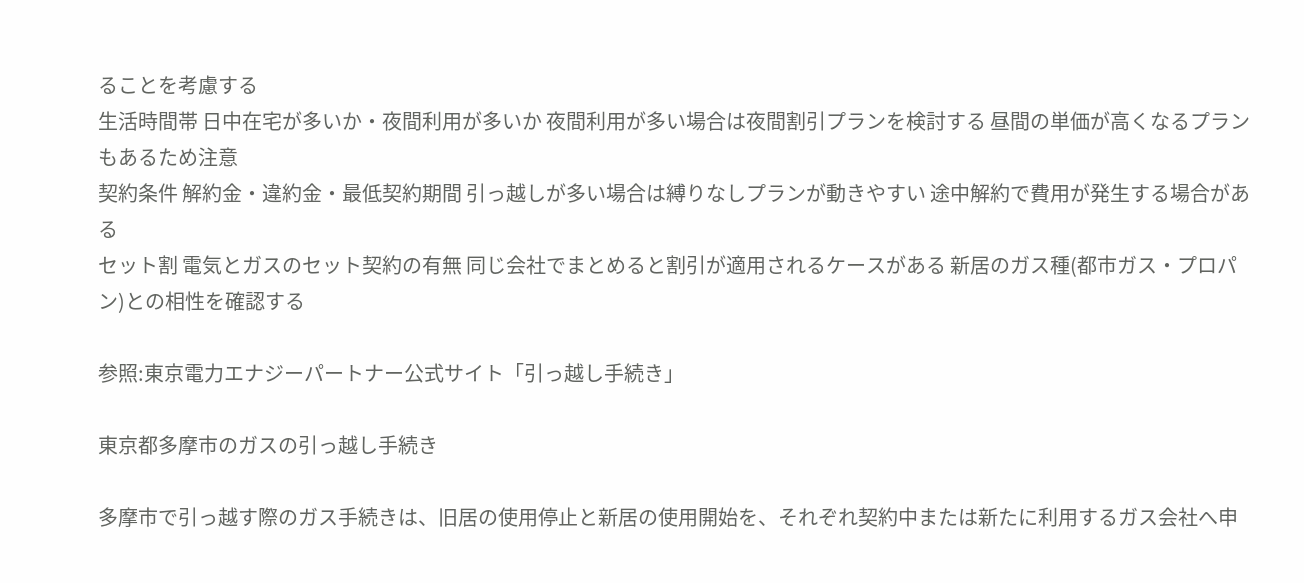ることを考慮する
生活時間帯 日中在宅が多いか・夜間利用が多いか 夜間利用が多い場合は夜間割引プランを検討する 昼間の単価が高くなるプランもあるため注意
契約条件 解約金・違約金・最低契約期間 引っ越しが多い場合は縛りなしプランが動きやすい 途中解約で費用が発生する場合がある
セット割 電気とガスのセット契約の有無 同じ会社でまとめると割引が適用されるケースがある 新居のガス種(都市ガス・プロパン)との相性を確認する

参照:東京電力エナジーパートナー公式サイト「引っ越し手続き」

東京都多摩市のガスの引っ越し手続き

多摩市で引っ越す際のガス手続きは、旧居の使用停止と新居の使用開始を、それぞれ契約中または新たに利用するガス会社へ申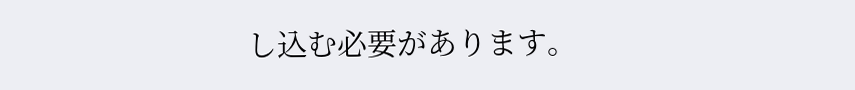し込む必要があります。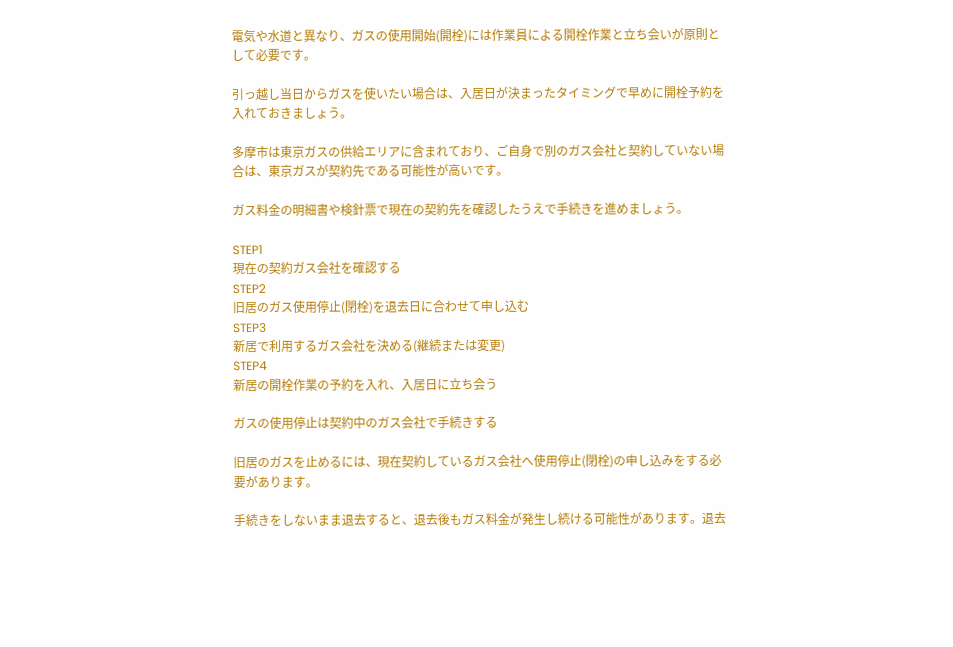電気や水道と異なり、ガスの使用開始(開栓)には作業員による開栓作業と立ち会いが原則として必要です。

引っ越し当日からガスを使いたい場合は、入居日が決まったタイミングで早めに開栓予約を入れておきましょう。

多摩市は東京ガスの供給エリアに含まれており、ご自身で別のガス会社と契約していない場合は、東京ガスが契約先である可能性が高いです。

ガス料金の明細書や検針票で現在の契約先を確認したうえで手続きを進めましょう。

STEP1
現在の契約ガス会社を確認する
STEP2
旧居のガス使用停止(閉栓)を退去日に合わせて申し込む
STEP3
新居で利用するガス会社を決める(継続または変更)
STEP4
新居の開栓作業の予約を入れ、入居日に立ち会う

ガスの使用停止は契約中のガス会社で手続きする

旧居のガスを止めるには、現在契約しているガス会社へ使用停止(閉栓)の申し込みをする必要があります。

手続きをしないまま退去すると、退去後もガス料金が発生し続ける可能性があります。退去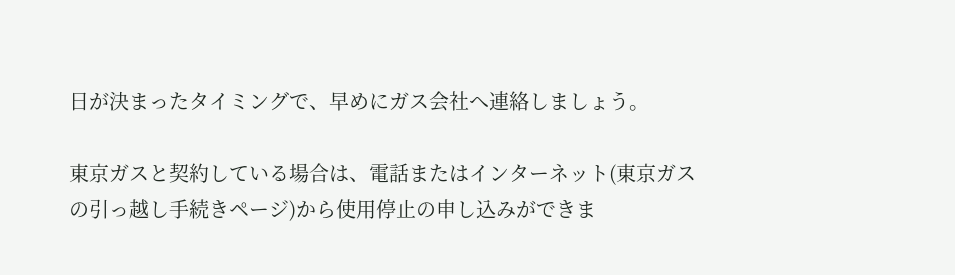日が決まったタイミングで、早めにガス会社へ連絡しましょう。

東京ガスと契約している場合は、電話またはインターネット(東京ガスの引っ越し手続きページ)から使用停止の申し込みができま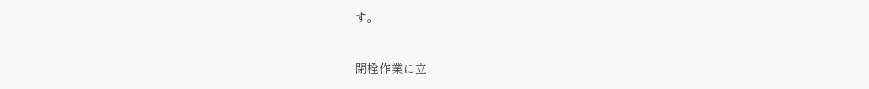す。

閉栓作業に立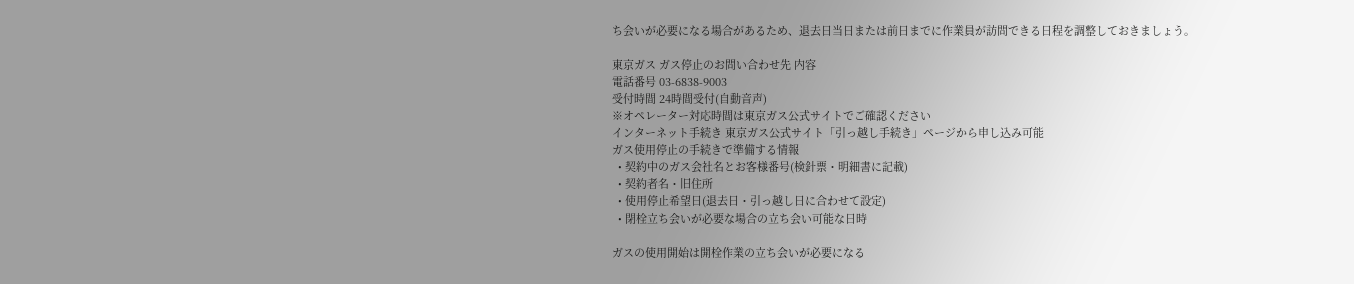ち会いが必要になる場合があるため、退去日当日または前日までに作業員が訪問できる日程を調整しておきましょう。

東京ガス ガス停止のお問い合わせ先 内容
電話番号 03-6838-9003
受付時間 24時間受付(自動音声)
※オペレーター対応時間は東京ガス公式サイトでご確認ください
インターネット手続き 東京ガス公式サイト「引っ越し手続き」ページから申し込み可能
ガス使用停止の手続きで準備する情報
  • 契約中のガス会社名とお客様番号(検針票・明細書に記載)
  • 契約者名・旧住所
  • 使用停止希望日(退去日・引っ越し日に合わせて設定)
  • 閉栓立ち会いが必要な場合の立ち会い可能な日時

ガスの使用開始は開栓作業の立ち会いが必要になる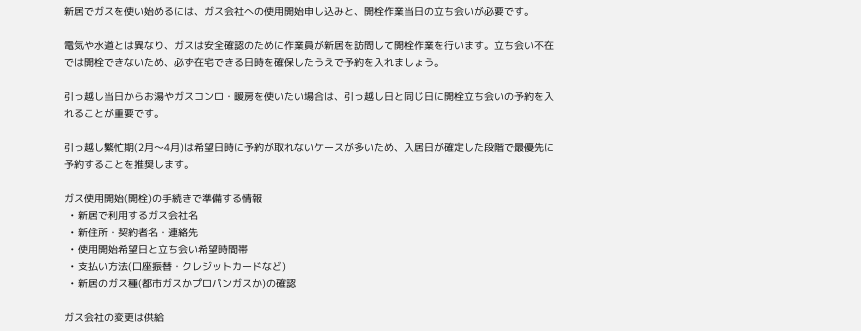新居でガスを使い始めるには、ガス会社への使用開始申し込みと、開栓作業当日の立ち会いが必要です。

電気や水道とは異なり、ガスは安全確認のために作業員が新居を訪問して開栓作業を行います。立ち会い不在では開栓できないため、必ず在宅できる日時を確保したうえで予約を入れましょう。

引っ越し当日からお湯やガスコンロ・暖房を使いたい場合は、引っ越し日と同じ日に開栓立ち会いの予約を入れることが重要です。

引っ越し繁忙期(2月〜4月)は希望日時に予約が取れないケースが多いため、入居日が確定した段階で最優先に予約することを推奨します。

ガス使用開始(開栓)の手続きで準備する情報
  • 新居で利用するガス会社名
  • 新住所・契約者名・連絡先
  • 使用開始希望日と立ち会い希望時間帯
  • 支払い方法(口座振替・クレジットカードなど)
  • 新居のガス種(都市ガスかプロパンガスか)の確認

ガス会社の変更は供給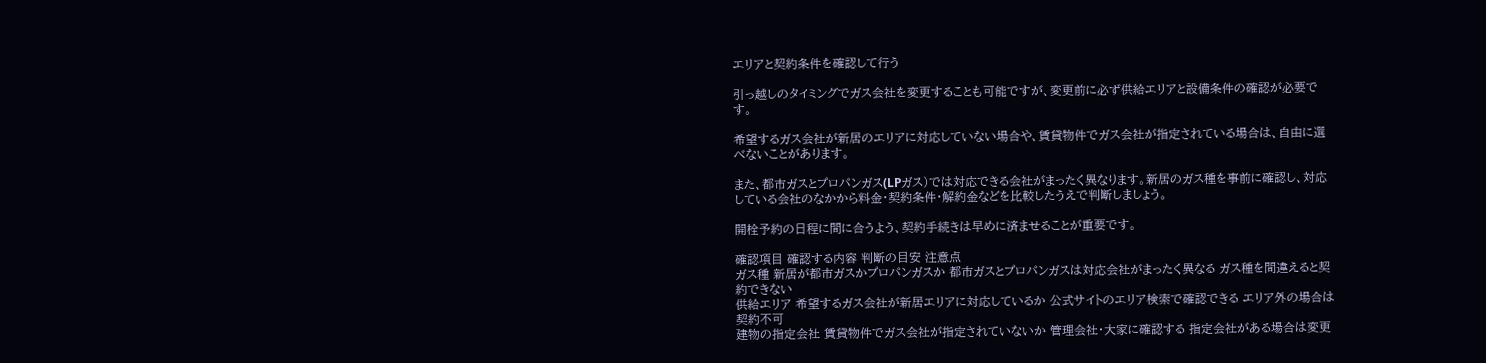エリアと契約条件を確認して行う

引っ越しのタイミングでガス会社を変更することも可能ですが、変更前に必ず供給エリアと設備条件の確認が必要です。

希望するガス会社が新居のエリアに対応していない場合や、賃貸物件でガス会社が指定されている場合は、自由に選べないことがあります。

また、都市ガスとプロパンガス(LPガス)では対応できる会社がまったく異なります。新居のガス種を事前に確認し、対応している会社のなかから料金・契約条件・解約金などを比較したうえで判断しましょう。

開栓予約の日程に間に合うよう、契約手続きは早めに済ませることが重要です。

確認項目 確認する内容 判断の目安 注意点
ガス種 新居が都市ガスかプロパンガスか 都市ガスとプロパンガスは対応会社がまったく異なる ガス種を間違えると契約できない
供給エリア 希望するガス会社が新居エリアに対応しているか 公式サイトのエリア検索で確認できる エリア外の場合は契約不可
建物の指定会社 賃貸物件でガス会社が指定されていないか 管理会社・大家に確認する 指定会社がある場合は変更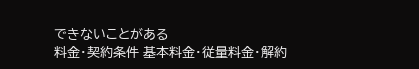できないことがある
料金・契約条件 基本料金・従量料金・解約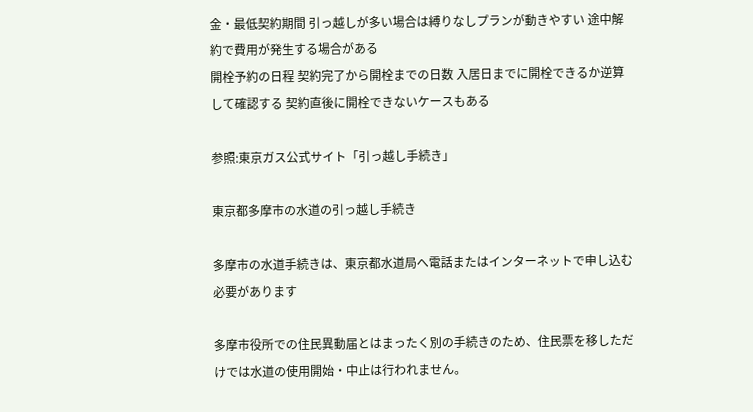金・最低契約期間 引っ越しが多い場合は縛りなしプランが動きやすい 途中解約で費用が発生する場合がある
開栓予約の日程 契約完了から開栓までの日数 入居日までに開栓できるか逆算して確認する 契約直後に開栓できないケースもある

参照:東京ガス公式サイト「引っ越し手続き」

東京都多摩市の水道の引っ越し手続き

多摩市の水道手続きは、東京都水道局へ電話またはインターネットで申し込む必要があります

多摩市役所での住民異動届とはまったく別の手続きのため、住民票を移しただけでは水道の使用開始・中止は行われません。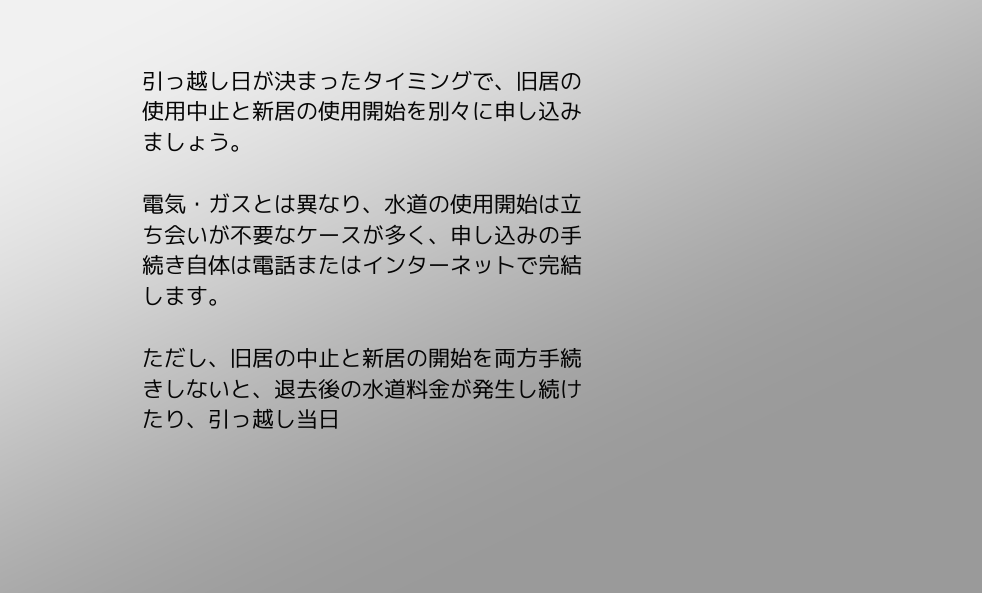引っ越し日が決まったタイミングで、旧居の使用中止と新居の使用開始を別々に申し込みましょう。

電気・ガスとは異なり、水道の使用開始は立ち会いが不要なケースが多く、申し込みの手続き自体は電話またはインターネットで完結します。

ただし、旧居の中止と新居の開始を両方手続きしないと、退去後の水道料金が発生し続けたり、引っ越し当日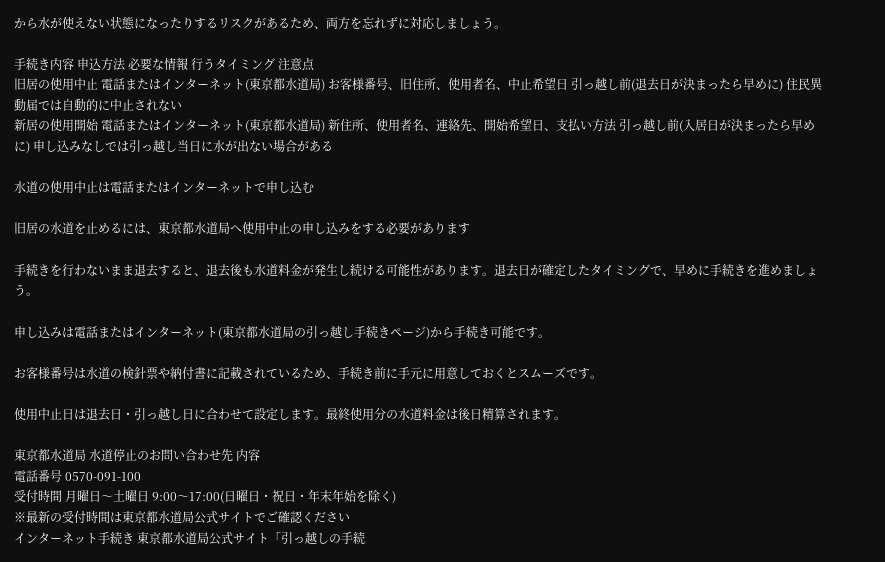から水が使えない状態になったりするリスクがあるため、両方を忘れずに対応しましょう。

手続き内容 申込方法 必要な情報 行うタイミング 注意点
旧居の使用中止 電話またはインターネット(東京都水道局) お客様番号、旧住所、使用者名、中止希望日 引っ越し前(退去日が決まったら早めに) 住民異動届では自動的に中止されない
新居の使用開始 電話またはインターネット(東京都水道局) 新住所、使用者名、連絡先、開始希望日、支払い方法 引っ越し前(入居日が決まったら早めに) 申し込みなしでは引っ越し当日に水が出ない場合がある

水道の使用中止は電話またはインターネットで申し込む

旧居の水道を止めるには、東京都水道局へ使用中止の申し込みをする必要があります

手続きを行わないまま退去すると、退去後も水道料金が発生し続ける可能性があります。退去日が確定したタイミングで、早めに手続きを進めましょう。

申し込みは電話またはインターネット(東京都水道局の引っ越し手続きページ)から手続き可能です。

お客様番号は水道の検針票や納付書に記載されているため、手続き前に手元に用意しておくとスムーズです。

使用中止日は退去日・引っ越し日に合わせて設定します。最終使用分の水道料金は後日精算されます。

東京都水道局 水道停止のお問い合わせ先 内容
電話番号 0570-091-100
受付時間 月曜日〜土曜日 9:00〜17:00(日曜日・祝日・年末年始を除く)
※最新の受付時間は東京都水道局公式サイトでご確認ください
インターネット手続き 東京都水道局公式サイト「引っ越しの手続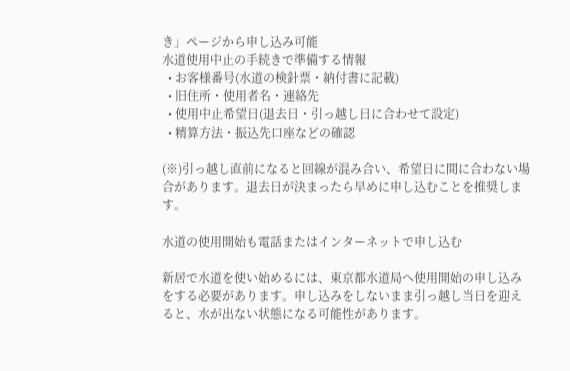き」ページから申し込み可能
水道使用中止の手続きで準備する情報
  • お客様番号(水道の検針票・納付書に記載)
  • 旧住所・使用者名・連絡先
  • 使用中止希望日(退去日・引っ越し日に合わせて設定)
  • 精算方法・振込先口座などの確認

(※)引っ越し直前になると回線が混み合い、希望日に間に合わない場合があります。退去日が決まったら早めに申し込むことを推奨します。

水道の使用開始も電話またはインターネットで申し込む

新居で水道を使い始めるには、東京都水道局へ使用開始の申し込みをする必要があります。申し込みをしないまま引っ越し当日を迎えると、水が出ない状態になる可能性があります。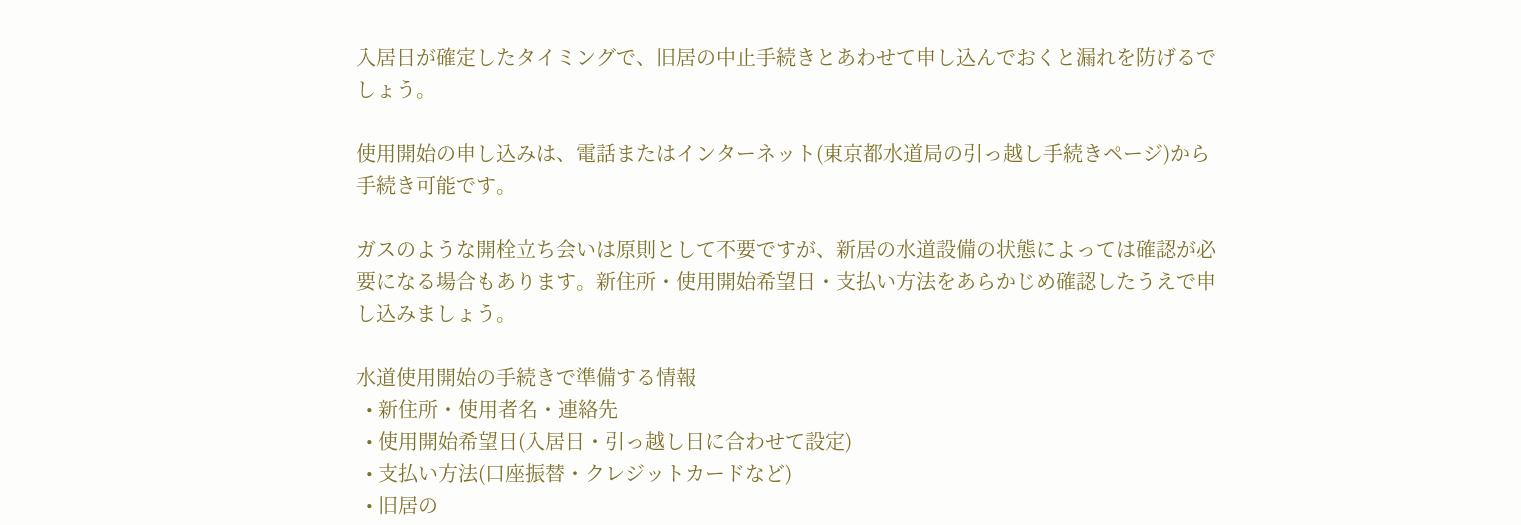入居日が確定したタイミングで、旧居の中止手続きとあわせて申し込んでおくと漏れを防げるでしょう。

使用開始の申し込みは、電話またはインターネット(東京都水道局の引っ越し手続きページ)から手続き可能です。

ガスのような開栓立ち会いは原則として不要ですが、新居の水道設備の状態によっては確認が必要になる場合もあります。新住所・使用開始希望日・支払い方法をあらかじめ確認したうえで申し込みましょう。

水道使用開始の手続きで準備する情報
  • 新住所・使用者名・連絡先
  • 使用開始希望日(入居日・引っ越し日に合わせて設定)
  • 支払い方法(口座振替・クレジットカードなど)
  • 旧居の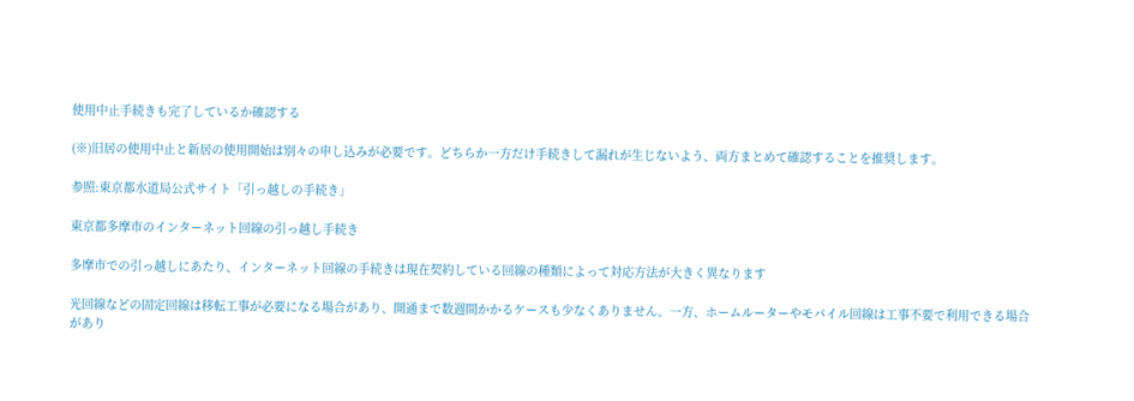使用中止手続きも完了しているか確認する

(※)旧居の使用中止と新居の使用開始は別々の申し込みが必要です。どちらか一方だけ手続きして漏れが生じないよう、両方まとめて確認することを推奨します。

参照:東京都水道局公式サイト「引っ越しの手続き」

東京都多摩市のインターネット回線の引っ越し手続き

多摩市での引っ越しにあたり、インターネット回線の手続きは現在契約している回線の種類によって対応方法が大きく異なります

光回線などの固定回線は移転工事が必要になる場合があり、開通まで数週間かかるケースも少なくありません。一方、ホームルーターやモバイル回線は工事不要で利用できる場合があり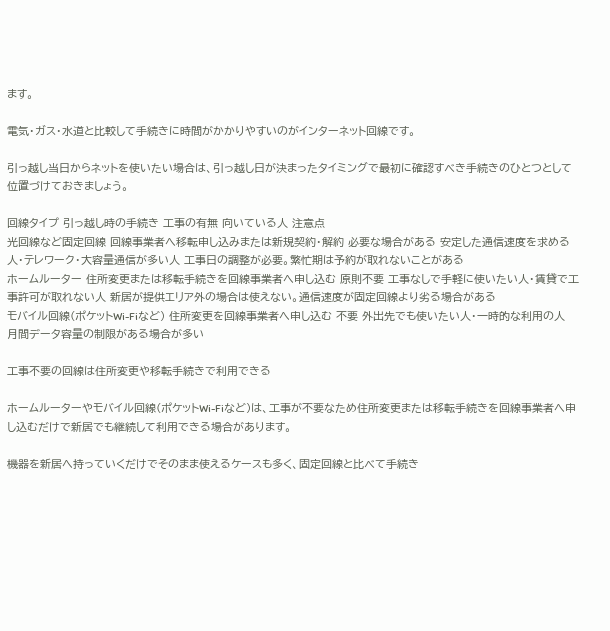ます。

電気・ガス・水道と比較して手続きに時間がかかりやすいのがインターネット回線です。

引っ越し当日からネットを使いたい場合は、引っ越し日が決まったタイミングで最初に確認すべき手続きのひとつとして位置づけておきましょう。

回線タイプ 引っ越し時の手続き 工事の有無 向いている人 注意点
光回線など固定回線 回線事業者へ移転申し込みまたは新規契約・解約 必要な場合がある 安定した通信速度を求める人・テレワーク・大容量通信が多い人 工事日の調整が必要。繁忙期は予約が取れないことがある
ホームルーター 住所変更または移転手続きを回線事業者へ申し込む 原則不要 工事なしで手軽に使いたい人・賃貸で工事許可が取れない人 新居が提供エリア外の場合は使えない。通信速度が固定回線より劣る場合がある
モバイル回線(ポケットWi-Fiなど) 住所変更を回線事業者へ申し込む 不要 外出先でも使いたい人・一時的な利用の人 月間データ容量の制限がある場合が多い

工事不要の回線は住所変更や移転手続きで利用できる

ホームルーターやモバイル回線(ポケットWi-Fiなど)は、工事が不要なため住所変更または移転手続きを回線事業者へ申し込むだけで新居でも継続して利用できる場合があります。

機器を新居へ持っていくだけでそのまま使えるケースも多く、固定回線と比べて手続き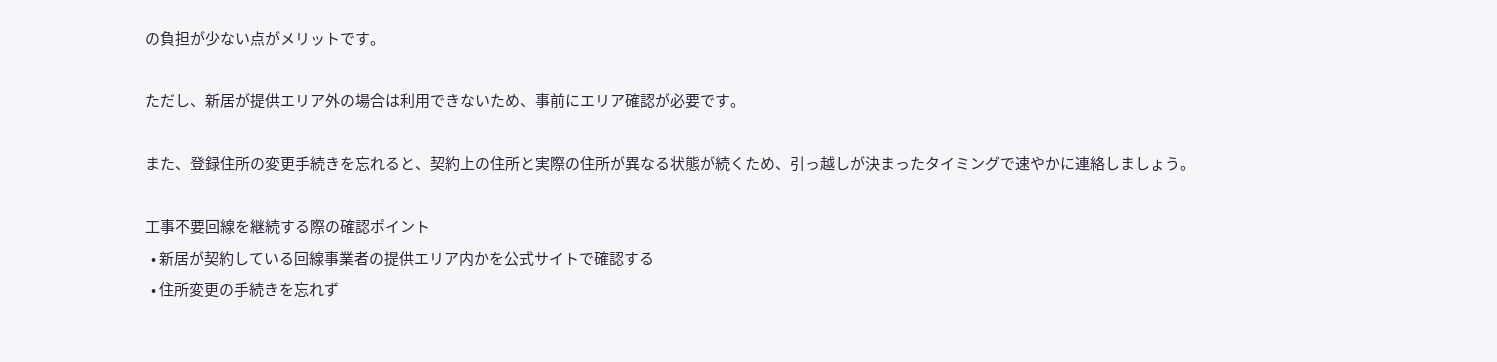の負担が少ない点がメリットです。

ただし、新居が提供エリア外の場合は利用できないため、事前にエリア確認が必要です。

また、登録住所の変更手続きを忘れると、契約上の住所と実際の住所が異なる状態が続くため、引っ越しが決まったタイミングで速やかに連絡しましょう。

工事不要回線を継続する際の確認ポイント
  • 新居が契約している回線事業者の提供エリア内かを公式サイトで確認する
  • 住所変更の手続きを忘れず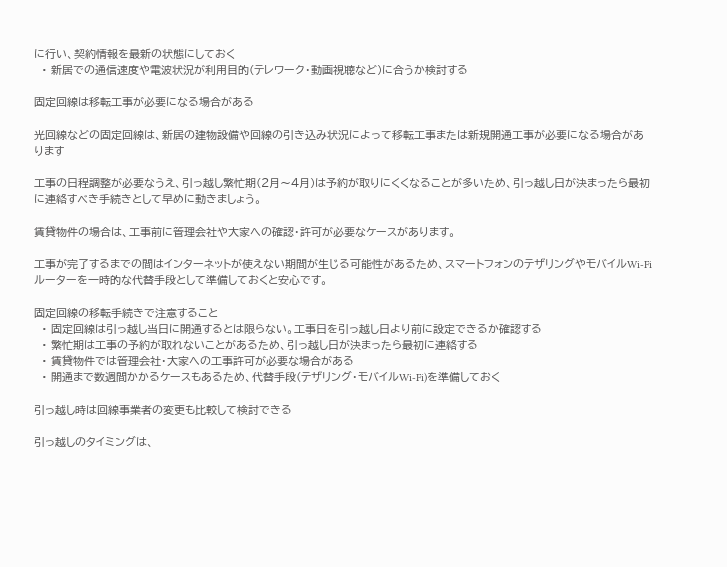に行い、契約情報を最新の状態にしておく
  • 新居での通信速度や電波状況が利用目的(テレワーク・動画視聴など)に合うか検討する

固定回線は移転工事が必要になる場合がある

光回線などの固定回線は、新居の建物設備や回線の引き込み状況によって移転工事または新規開通工事が必要になる場合があります

工事の日程調整が必要なうえ、引っ越し繁忙期(2月〜4月)は予約が取りにくくなることが多いため、引っ越し日が決まったら最初に連絡すべき手続きとして早めに動きましょう。

賃貸物件の場合は、工事前に管理会社や大家への確認・許可が必要なケースがあります。

工事が完了するまでの間はインターネットが使えない期間が生じる可能性があるため、スマートフォンのテザリングやモバイルWi-Fiルーターを一時的な代替手段として準備しておくと安心です。

固定回線の移転手続きで注意すること
  • 固定回線は引っ越し当日に開通するとは限らない。工事日を引っ越し日より前に設定できるか確認する
  • 繁忙期は工事の予約が取れないことがあるため、引っ越し日が決まったら最初に連絡する
  • 賃貸物件では管理会社・大家への工事許可が必要な場合がある
  • 開通まで数週間かかるケースもあるため、代替手段(テザリング・モバイルWi-Fi)を準備しておく

引っ越し時は回線事業者の変更も比較して検討できる

引っ越しのタイミングは、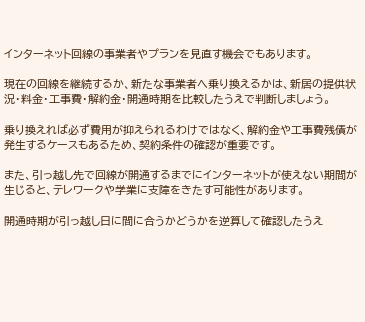インターネット回線の事業者やプランを見直す機会でもあります。

現在の回線を継続するか、新たな事業者へ乗り換えるかは、新居の提供状況・料金・工事費・解約金・開通時期を比較したうえで判断しましょう。

乗り換えれば必ず費用が抑えられるわけではなく、解約金や工事費残債が発生するケースもあるため、契約条件の確認が重要です。

また、引っ越し先で回線が開通するまでにインターネットが使えない期間が生じると、テレワークや学業に支障をきたす可能性があります。

開通時期が引っ越し日に間に合うかどうかを逆算して確認したうえ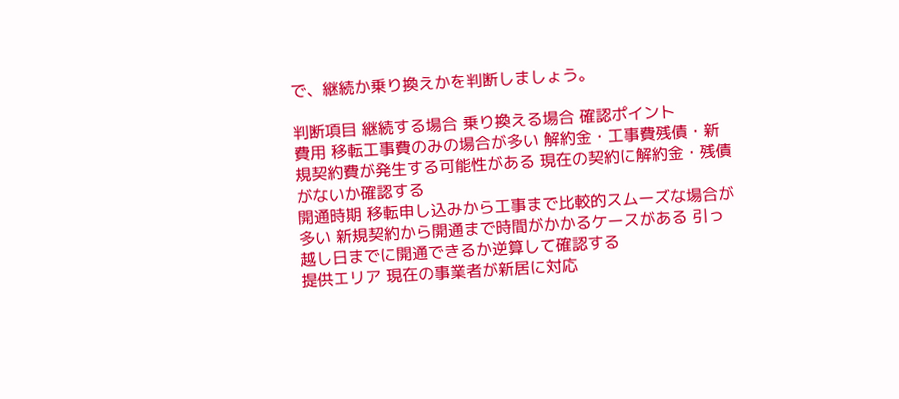で、継続か乗り換えかを判断しましょう。

判断項目 継続する場合 乗り換える場合 確認ポイント
費用 移転工事費のみの場合が多い 解約金・工事費残債・新規契約費が発生する可能性がある 現在の契約に解約金・残債がないか確認する
開通時期 移転申し込みから工事まで比較的スムーズな場合が多い 新規契約から開通まで時間がかかるケースがある 引っ越し日までに開通できるか逆算して確認する
提供エリア 現在の事業者が新居に対応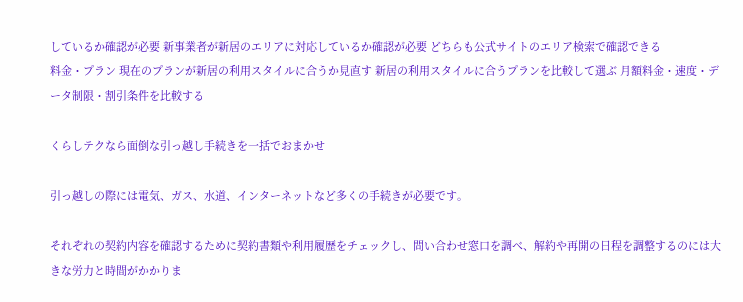しているか確認が必要 新事業者が新居のエリアに対応しているか確認が必要 どちらも公式サイトのエリア検索で確認できる
料金・プラン 現在のプランが新居の利用スタイルに合うか見直す 新居の利用スタイルに合うプランを比較して選ぶ 月額料金・速度・データ制限・割引条件を比較する

くらしテクなら面倒な引っ越し手続きを一括でおまかせ

引っ越しの際には電気、ガス、水道、インターネットなど多くの手続きが必要です。

それぞれの契約内容を確認するために契約書類や利用履歴をチェックし、問い合わせ窓口を調べ、解約や再開の日程を調整するのには大きな労力と時間がかかりま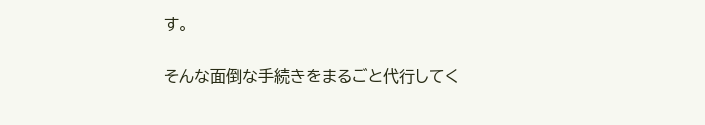す。

そんな面倒な手続きをまるごと代行してく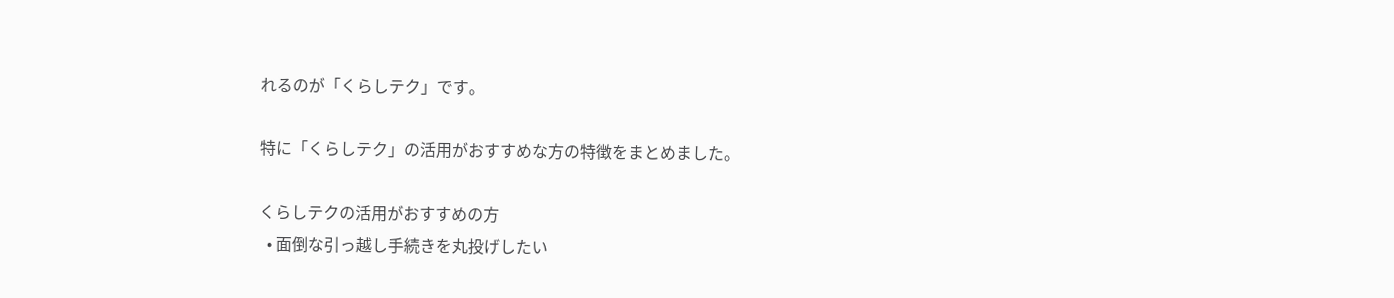れるのが「くらしテク」です。

特に「くらしテク」の活用がおすすめな方の特徴をまとめました。

くらしテクの活用がおすすめの方
  • 面倒な引っ越し手続きを丸投げしたい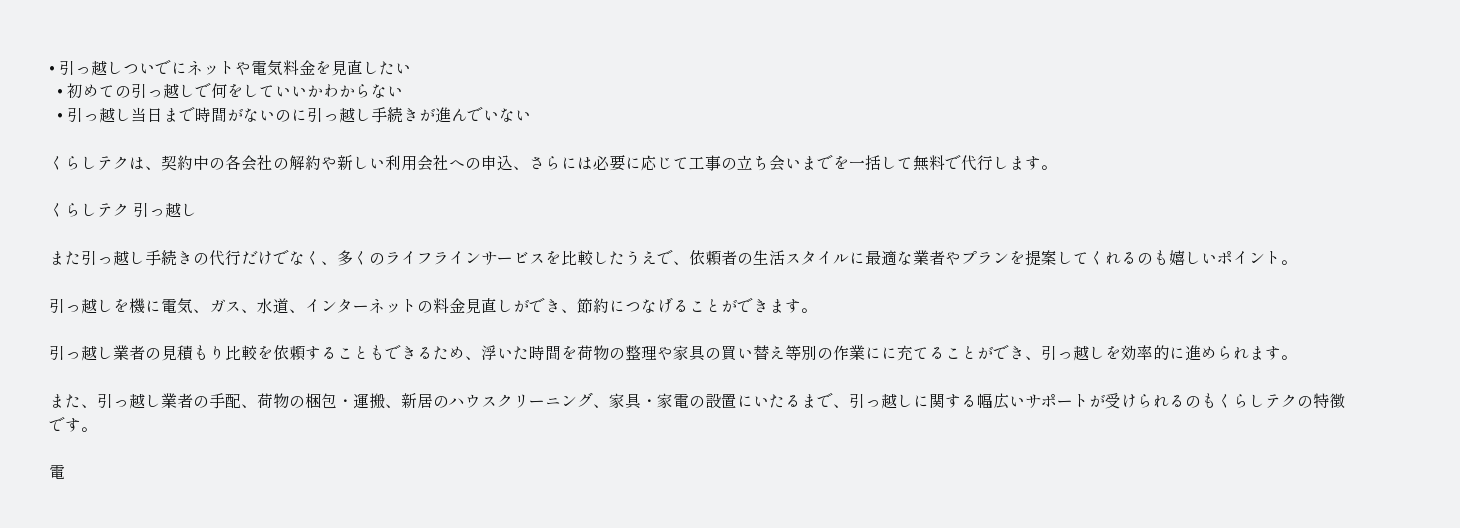• 引っ越しついでにネットや電気料金を見直したい
  • 初めての引っ越しで何をしていいかわからない
  • 引っ越し当日まで時間がないのに引っ越し手続きが進んでいない

くらしテクは、契約中の各会社の解約や新しい利用会社への申込、さらには必要に応じて工事の立ち会いまでを一括して無料で代行します。

くらしテク 引っ越し

また引っ越し手続きの代行だけでなく、多くのライフラインサービスを比較したうえで、依頼者の生活スタイルに最適な業者やプランを提案してくれるのも嬉しいポイント。

引っ越しを機に電気、ガス、水道、インターネットの料金見直しができ、節約につなげることができます。

引っ越し業者の見積もり比較を依頼することもできるため、浮いた時間を荷物の整理や家具の買い替え等別の作業にに充てることができ、引っ越しを効率的に進められます。

また、引っ越し業者の手配、荷物の梱包・運搬、新居のハウスクリーニング、家具・家電の設置にいたるまで、引っ越しに関する幅広いサポートが受けられるのもくらしテクの特徴です。

電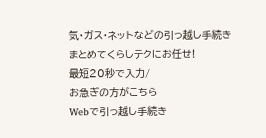気・ガス・ネットなどの引っ越し手続き
まとめてくらしテクにお任せ!
最短20秒で入力/
お急ぎの方がこちら
Webで引っ越し手続き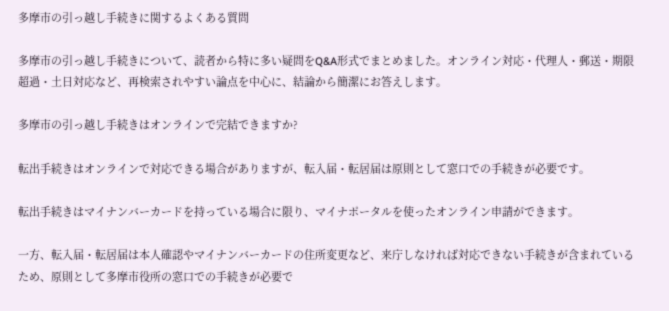多摩市の引っ越し手続きに関するよくある質問

多摩市の引っ越し手続きについて、読者から特に多い疑問をQ&A形式でまとめました。オンライン対応・代理人・郵送・期限超過・土日対応など、再検索されやすい論点を中心に、結論から簡潔にお答えします。

多摩市の引っ越し手続きはオンラインで完結できますか?

転出手続きはオンラインで対応できる場合がありますが、転入届・転居届は原則として窓口での手続きが必要です。

転出手続きはマイナンバーカードを持っている場合に限り、マイナポータルを使ったオンライン申請ができます。

一方、転入届・転居届は本人確認やマイナンバーカードの住所変更など、来庁しなければ対応できない手続きが含まれているため、原則として多摩市役所の窓口での手続きが必要で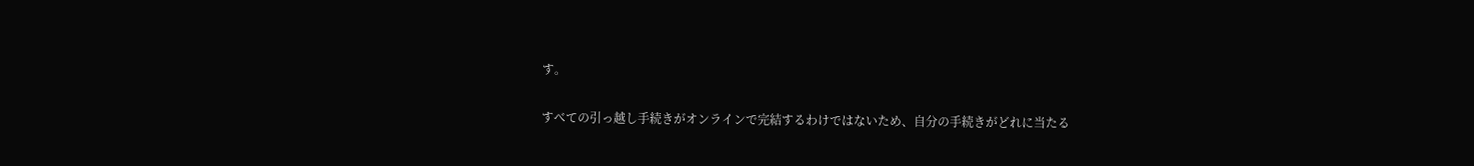す。

すべての引っ越し手続きがオンラインで完結するわけではないため、自分の手続きがどれに当たる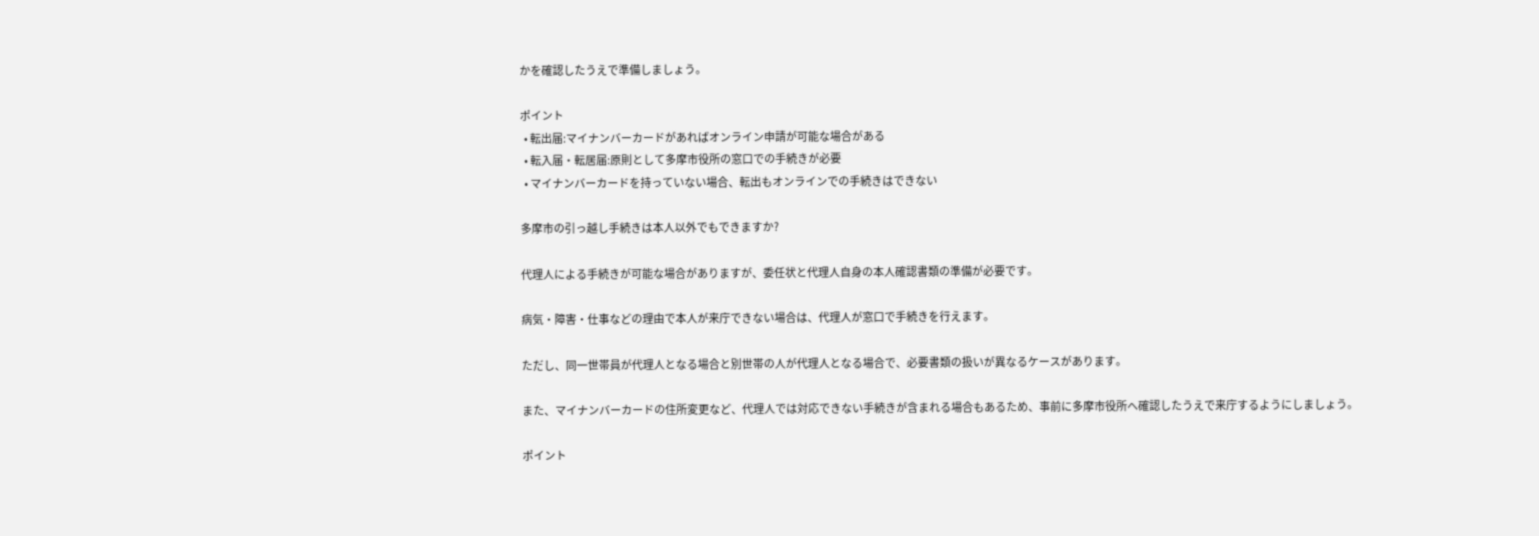かを確認したうえで準備しましょう。

ポイント
  • 転出届:マイナンバーカードがあればオンライン申請が可能な場合がある
  • 転入届・転居届:原則として多摩市役所の窓口での手続きが必要
  • マイナンバーカードを持っていない場合、転出もオンラインでの手続きはできない

多摩市の引っ越し手続きは本人以外でもできますか?

代理人による手続きが可能な場合がありますが、委任状と代理人自身の本人確認書類の準備が必要です。

病気・障害・仕事などの理由で本人が来庁できない場合は、代理人が窓口で手続きを行えます。

ただし、同一世帯員が代理人となる場合と別世帯の人が代理人となる場合で、必要書類の扱いが異なるケースがあります。

また、マイナンバーカードの住所変更など、代理人では対応できない手続きが含まれる場合もあるため、事前に多摩市役所へ確認したうえで来庁するようにしましょう。

ポイント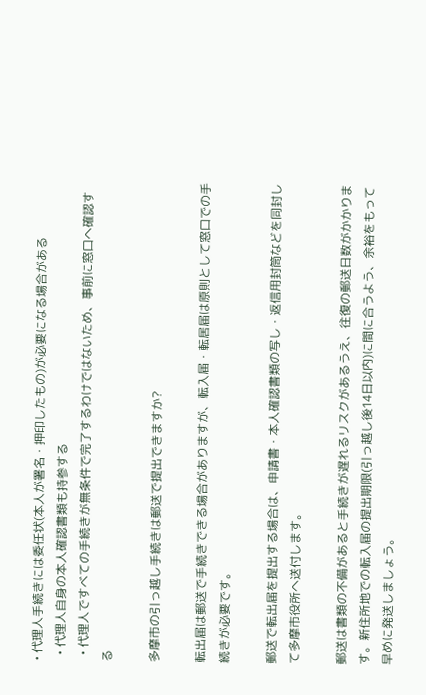• 代理人手続きには委任状(本人が署名・押印したもの)が必要になる場合がある
  • 代理人自身の本人確認書類も持参する
  • 代理人ですべての手続きが無条件で完了するわけではないため、事前に窓口へ確認する

多摩市の引っ越し手続きは郵送で提出できますか?

転出届は郵送で手続きできる場合がありますが、転入届・転居届は原則として窓口での手続きが必要です。

郵送で転出届を提出する場合は、申請書・本人確認書類の写し・返信用封筒などを同封して多摩市役所へ送付します。

郵送は書類の不備があると手続きが遅れるリスクがあるうえ、往復の郵送日数がかかります。新住所地での転入届の提出期限(引っ越し後14日以内)に間に合うよう、余裕をもって早めに発送しましょう。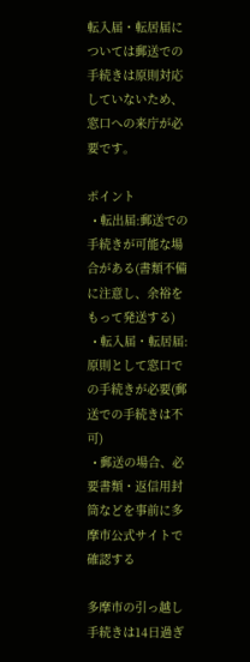転入届・転居届については郵送での手続きは原則対応していないため、窓口への来庁が必要です。

ポイント
  • 転出届:郵送での手続きが可能な場合がある(書類不備に注意し、余裕をもって発送する)
  • 転入届・転居届:原則として窓口での手続きが必要(郵送での手続きは不可)
  • 郵送の場合、必要書類・返信用封筒などを事前に多摩市公式サイトで確認する

多摩市の引っ越し手続きは14日過ぎ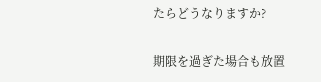たらどうなりますか?

期限を過ぎた場合も放置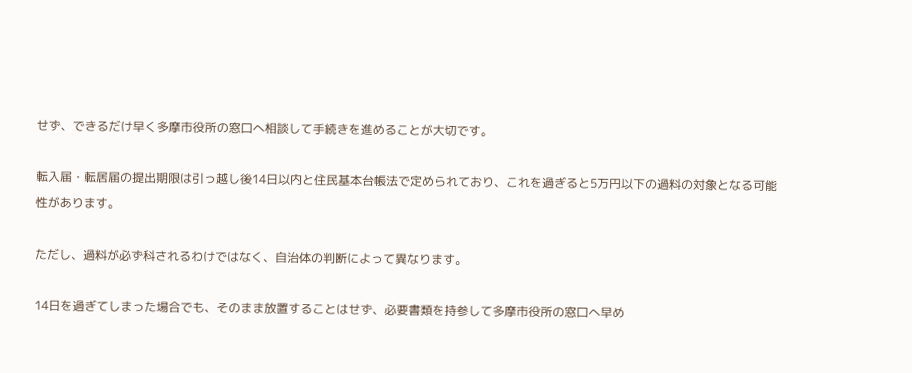せず、できるだけ早く多摩市役所の窓口へ相談して手続きを進めることが大切です。

転入届・転居届の提出期限は引っ越し後14日以内と住民基本台帳法で定められており、これを過ぎると5万円以下の過料の対象となる可能性があります。

ただし、過料が必ず科されるわけではなく、自治体の判断によって異なります。

14日を過ぎてしまった場合でも、そのまま放置することはせず、必要書類を持参して多摩市役所の窓口へ早め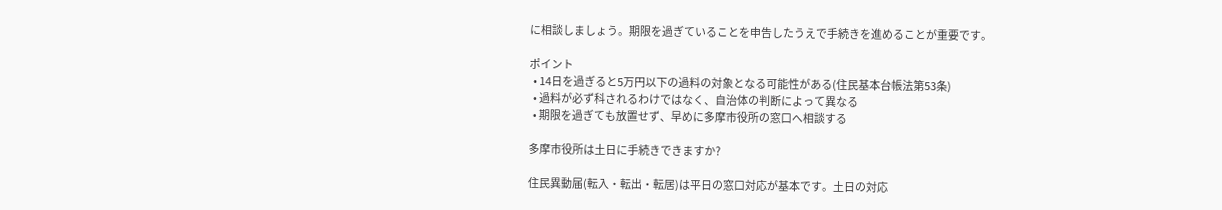に相談しましょう。期限を過ぎていることを申告したうえで手続きを進めることが重要です。

ポイント
  • 14日を過ぎると5万円以下の過料の対象となる可能性がある(住民基本台帳法第53条)
  • 過料が必ず科されるわけではなく、自治体の判断によって異なる
  • 期限を過ぎても放置せず、早めに多摩市役所の窓口へ相談する

多摩市役所は土日に手続きできますか?

住民異動届(転入・転出・転居)は平日の窓口対応が基本です。土日の対応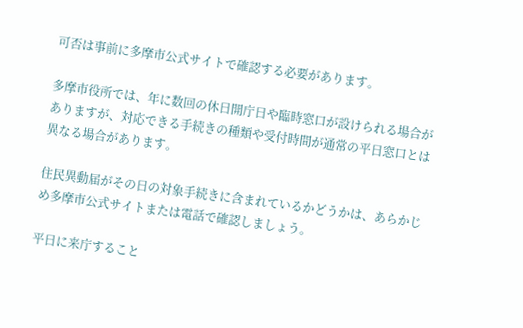可否は事前に多摩市公式サイトで確認する必要があります。

多摩市役所では、年に数回の休日開庁日や臨時窓口が設けられる場合がありますが、対応できる手続きの種類や受付時間が通常の平日窓口とは異なる場合があります。

住民異動届がその日の対象手続きに含まれているかどうかは、あらかじめ多摩市公式サイトまたは電話で確認しましょう。

平日に来庁すること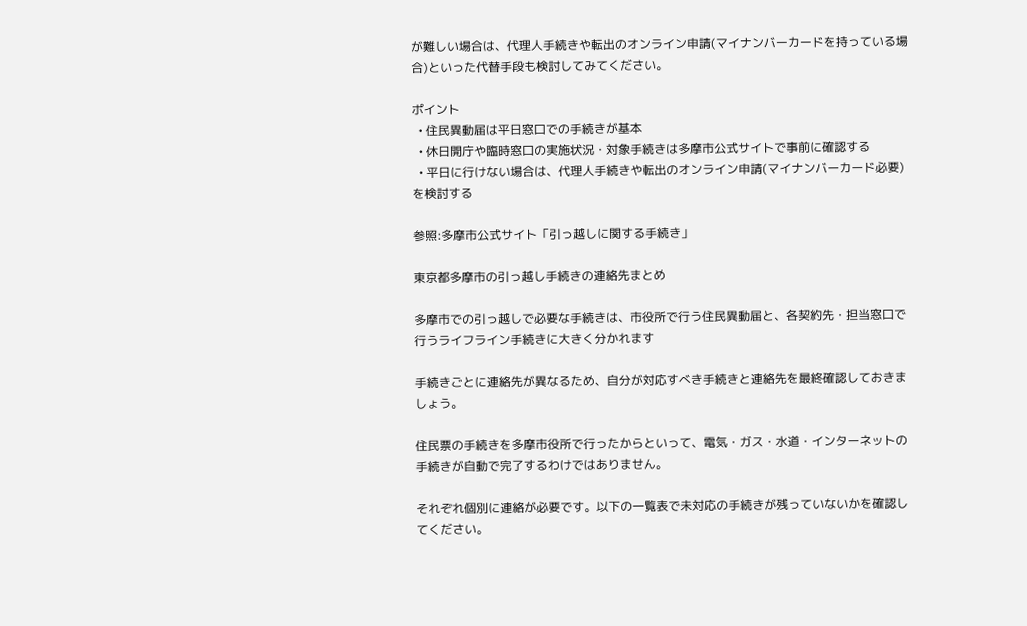が難しい場合は、代理人手続きや転出のオンライン申請(マイナンバーカードを持っている場合)といった代替手段も検討してみてください。

ポイント
  • 住民異動届は平日窓口での手続きが基本
  • 休日開庁や臨時窓口の実施状況・対象手続きは多摩市公式サイトで事前に確認する
  • 平日に行けない場合は、代理人手続きや転出のオンライン申請(マイナンバーカード必要)を検討する

参照:多摩市公式サイト「引っ越しに関する手続き」

東京都多摩市の引っ越し手続きの連絡先まとめ

多摩市での引っ越しで必要な手続きは、市役所で行う住民異動届と、各契約先・担当窓口で行うライフライン手続きに大きく分かれます

手続きごとに連絡先が異なるため、自分が対応すべき手続きと連絡先を最終確認しておきましょう。

住民票の手続きを多摩市役所で行ったからといって、電気・ガス・水道・インターネットの手続きが自動で完了するわけではありません。

それぞれ個別に連絡が必要です。以下の一覧表で未対応の手続きが残っていないかを確認してください。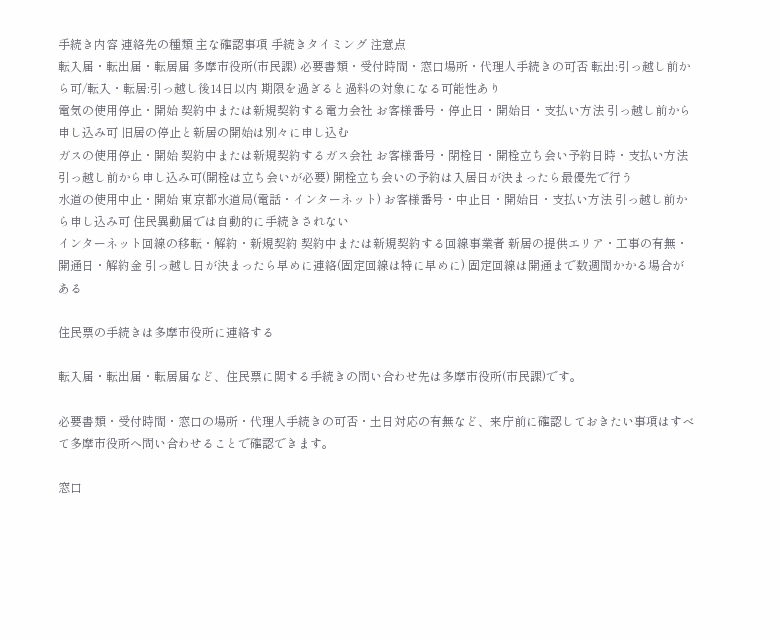手続き内容 連絡先の種類 主な確認事項 手続きタイミング 注意点
転入届・転出届・転居届 多摩市役所(市民課) 必要書類・受付時間・窓口場所・代理人手続きの可否 転出:引っ越し前から可/転入・転居:引っ越し後14日以内 期限を過ぎると過料の対象になる可能性あり
電気の使用停止・開始 契約中または新規契約する電力会社 お客様番号・停止日・開始日・支払い方法 引っ越し前から申し込み可 旧居の停止と新居の開始は別々に申し込む
ガスの使用停止・開始 契約中または新規契約するガス会社 お客様番号・閉栓日・開栓立ち会い予約日時・支払い方法 引っ越し前から申し込み可(開栓は立ち会いが必要) 開栓立ち会いの予約は入居日が決まったら最優先で行う
水道の使用中止・開始 東京都水道局(電話・インターネット) お客様番号・中止日・開始日・支払い方法 引っ越し前から申し込み可 住民異動届では自動的に手続きされない
インターネット回線の移転・解約・新規契約 契約中または新規契約する回線事業者 新居の提供エリア・工事の有無・開通日・解約金 引っ越し日が決まったら早めに連絡(固定回線は特に早めに) 固定回線は開通まで数週間かかる場合がある

住民票の手続きは多摩市役所に連絡する

転入届・転出届・転居届など、住民票に関する手続きの問い合わせ先は多摩市役所(市民課)です。

必要書類・受付時間・窓口の場所・代理人手続きの可否・土日対応の有無など、来庁前に確認しておきたい事項はすべて多摩市役所へ問い合わせることで確認できます。

窓口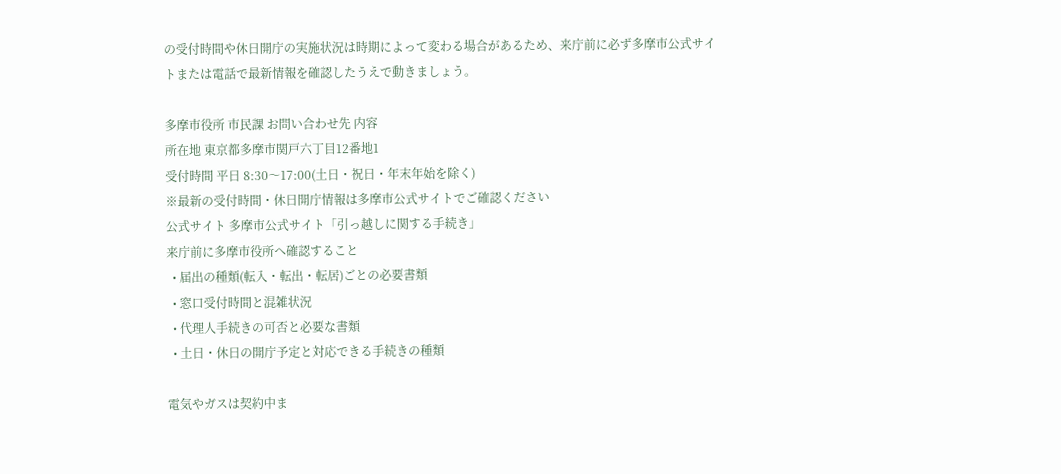の受付時間や休日開庁の実施状況は時期によって変わる場合があるため、来庁前に必ず多摩市公式サイトまたは電話で最新情報を確認したうえで動きましょう。

多摩市役所 市民課 お問い合わせ先 内容
所在地 東京都多摩市関戸六丁目12番地1
受付時間 平日 8:30〜17:00(土日・祝日・年末年始を除く)
※最新の受付時間・休日開庁情報は多摩市公式サイトでご確認ください
公式サイト 多摩市公式サイト「引っ越しに関する手続き」
来庁前に多摩市役所へ確認すること
  • 届出の種類(転入・転出・転居)ごとの必要書類
  • 窓口受付時間と混雑状況
  • 代理人手続きの可否と必要な書類
  • 土日・休日の開庁予定と対応できる手続きの種類

電気やガスは契約中ま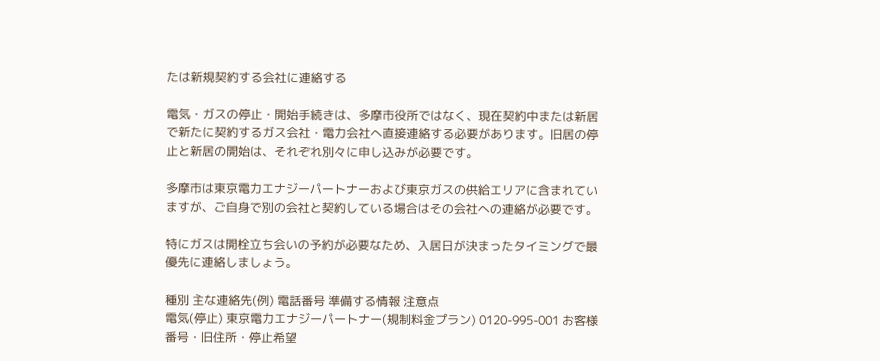たは新規契約する会社に連絡する

電気・ガスの停止・開始手続きは、多摩市役所ではなく、現在契約中または新居で新たに契約するガス会社・電力会社へ直接連絡する必要があります。旧居の停止と新居の開始は、それぞれ別々に申し込みが必要です。

多摩市は東京電力エナジーパートナーおよび東京ガスの供給エリアに含まれていますが、ご自身で別の会社と契約している場合はその会社への連絡が必要です。

特にガスは開栓立ち会いの予約が必要なため、入居日が決まったタイミングで最優先に連絡しましょう。

種別 主な連絡先(例) 電話番号 準備する情報 注意点
電気(停止) 東京電力エナジーパートナー(規制料金プラン) 0120-995-001 お客様番号・旧住所・停止希望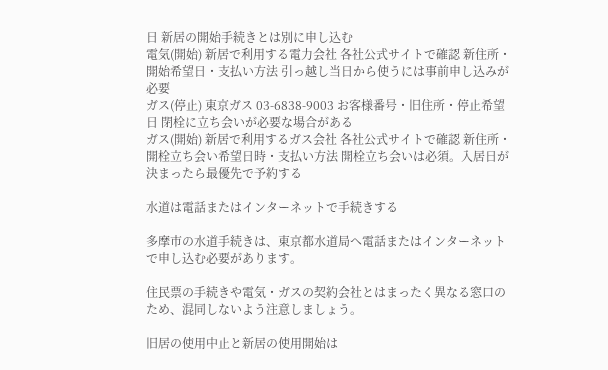日 新居の開始手続きとは別に申し込む
電気(開始) 新居で利用する電力会社 各社公式サイトで確認 新住所・開始希望日・支払い方法 引っ越し当日から使うには事前申し込みが必要
ガス(停止) 東京ガス 03-6838-9003 お客様番号・旧住所・停止希望日 閉栓に立ち会いが必要な場合がある
ガス(開始) 新居で利用するガス会社 各社公式サイトで確認 新住所・開栓立ち会い希望日時・支払い方法 開栓立ち会いは必須。入居日が決まったら最優先で予約する

水道は電話またはインターネットで手続きする

多摩市の水道手続きは、東京都水道局へ電話またはインターネットで申し込む必要があります。

住民票の手続きや電気・ガスの契約会社とはまったく異なる窓口のため、混同しないよう注意しましょう。

旧居の使用中止と新居の使用開始は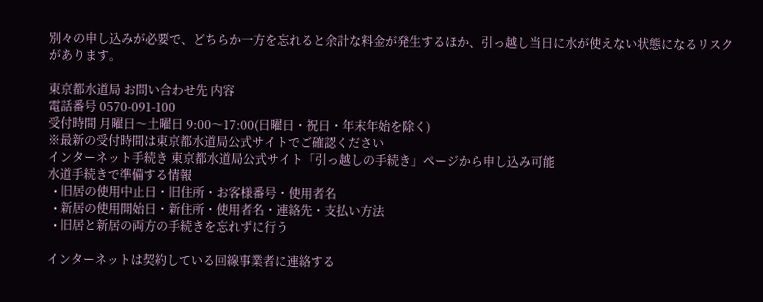別々の申し込みが必要で、どちらか一方を忘れると余計な料金が発生するほか、引っ越し当日に水が使えない状態になるリスクがあります。

東京都水道局 お問い合わせ先 内容
電話番号 0570-091-100
受付時間 月曜日〜土曜日 9:00〜17:00(日曜日・祝日・年末年始を除く)
※最新の受付時間は東京都水道局公式サイトでご確認ください
インターネット手続き 東京都水道局公式サイト「引っ越しの手続き」ページから申し込み可能
水道手続きで準備する情報
  • 旧居の使用中止日・旧住所・お客様番号・使用者名
  • 新居の使用開始日・新住所・使用者名・連絡先・支払い方法
  • 旧居と新居の両方の手続きを忘れずに行う

インターネットは契約している回線事業者に連絡する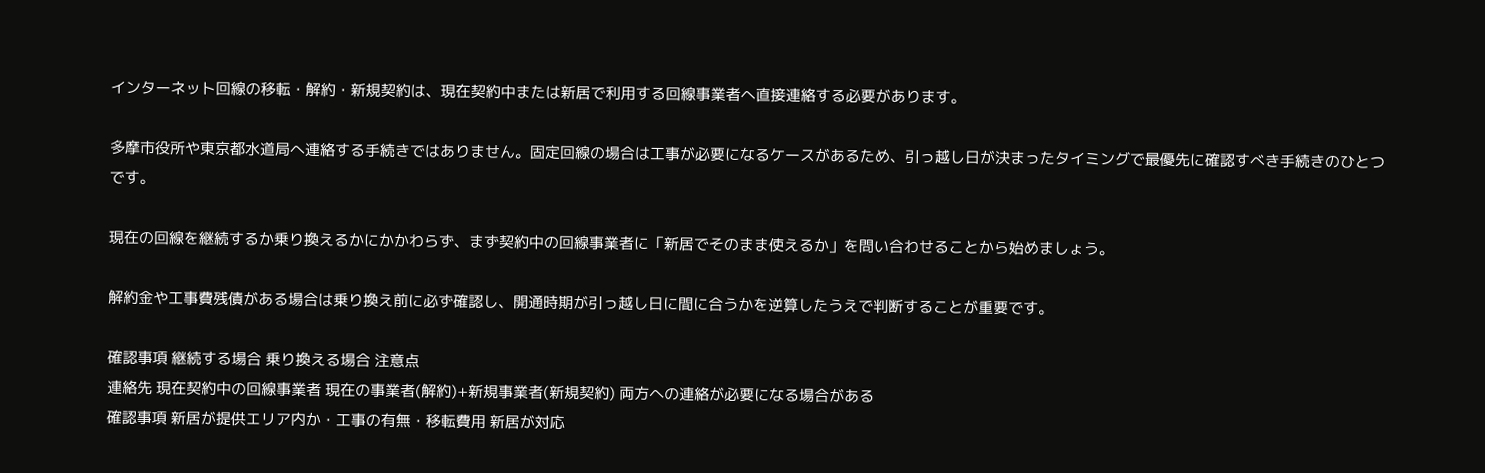インターネット回線の移転・解約・新規契約は、現在契約中または新居で利用する回線事業者へ直接連絡する必要があります。

多摩市役所や東京都水道局へ連絡する手続きではありません。固定回線の場合は工事が必要になるケースがあるため、引っ越し日が決まったタイミングで最優先に確認すべき手続きのひとつです。

現在の回線を継続するか乗り換えるかにかかわらず、まず契約中の回線事業者に「新居でそのまま使えるか」を問い合わせることから始めましょう。

解約金や工事費残債がある場合は乗り換え前に必ず確認し、開通時期が引っ越し日に間に合うかを逆算したうえで判断することが重要です。

確認事項 継続する場合 乗り換える場合 注意点
連絡先 現在契約中の回線事業者 現在の事業者(解約)+新規事業者(新規契約) 両方への連絡が必要になる場合がある
確認事項 新居が提供エリア内か・工事の有無・移転費用 新居が対応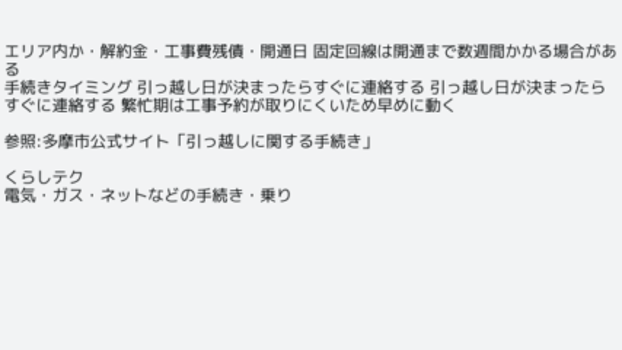エリア内か・解約金・工事費残債・開通日 固定回線は開通まで数週間かかる場合がある
手続きタイミング 引っ越し日が決まったらすぐに連絡する 引っ越し日が決まったらすぐに連絡する 繁忙期は工事予約が取りにくいため早めに動く

参照:多摩市公式サイト「引っ越しに関する手続き」

くらしテク
電気・ガス・ネットなどの手続き・乗り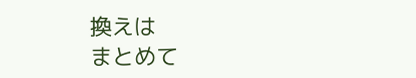換えは
まとめて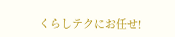くらしテクにお任せ!